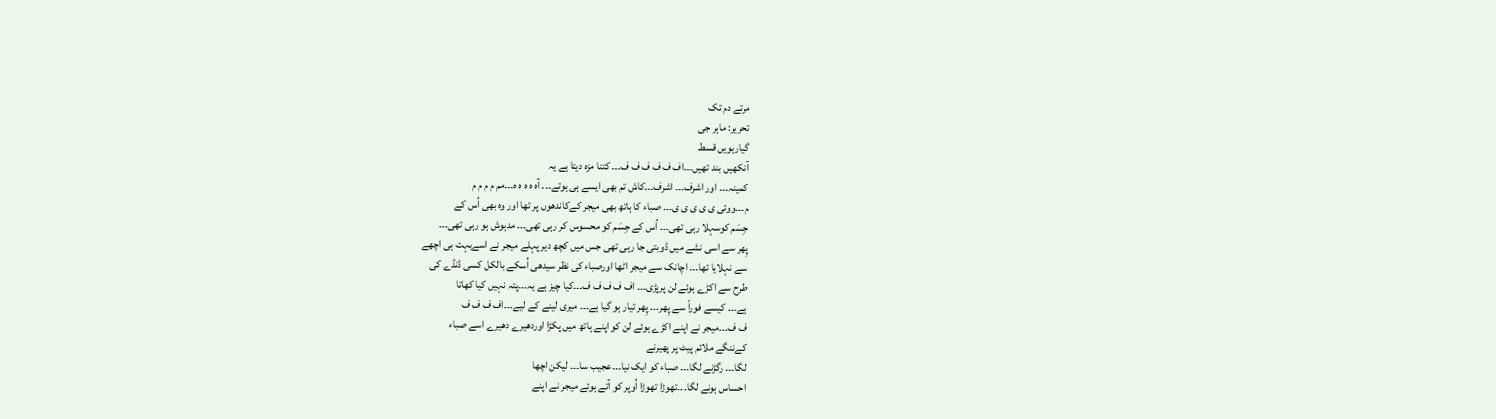مرتے دم تک
تحریر: ماہر جی
گیارہویں قسط
آنکھیں بند تھیں۔۔۔اف ف ف ف ف ف۔۔۔ کتنا مزہ دیتا ہے یہ
کمینہ۔۔۔ اور اشرف۔۔۔ اشرف۔۔۔کاش تم بھی ایسے ہی ہوتے۔۔۔ آہ ہ ہ ہ ہ۔۔۔مم م م م م
م۔۔۔ووئی ی ی ی ی ی۔۔۔ صباء کا ہاتھ بھی میجر کےکاندھوں پر تھا اور وہ بھی اُس کے
جِسَم کوسہلا رہی تھی۔۔۔ اُس کے جِسَم کو محسوس کر رہی تھی۔۔۔ مدہوش ہو رہی تھی۔۔۔
پِھر سے اسی نشے میں ڈوبتی جا رہی تھی جس میں کچھ دیر پہلے میجر نے اسےبہت ہی اچھے
سے نہلایا تھا۔۔۔ اچانک سے میجر اٹھا اورصباء کی نظر سیدھی اُسکے بالکل کسی ڈنڈے کی
طرح سے اکڑے ہوئے لن پرپڑی۔۔۔ اف ف ف ف ف۔۔۔کیا چیز ہے یہ۔۔۔پتہ نہیں کیا کھاتا
ہے۔۔۔ کیسے فوراً سے پِھر۔۔۔ پِھر تیار ہو گیا ہے۔۔۔ میری لینے کے لیے۔۔۔اف ف ف ف
ف ف۔۔۔میجر نے اپنے اکڑے ہوئے لن کو اپنے ہاتھ میں پکڑا اوردھیرے دھیرے اسے صباء
کےننگے ملائم پیٹ پر پھیرنے
لگا۔۔۔ رگڑنے لگا۔۔۔ صباء کو ایک نیا۔۔۔عجیب سا۔۔۔ لیکن اچھا
احساس ہونے لگا۔۔۔تھوڑا تھوڑا اُوپر کو آتے ہوئے میجر نے اپنے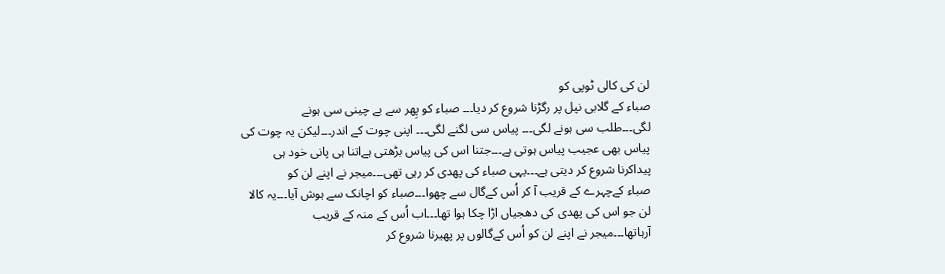لن کی کالی ٹوپی کو
صباء کے گلابی نپل پر رگڑنا شروع کر دیا۔۔۔ صباء کو پِھر سے بے چینی سی ہونے
لگی۔۔۔طلب سی ہونے لگی۔۔۔ پیاس سی لگنے لگی۔۔۔ اپنی چوت کے اندر۔۔۔لیکن یہ چوت کی
پیاس بھی عجیب پیاس ہوتی ہے۔۔۔جتنا اس کی پیاس بڑھتی ہےاتنا ہی پانی خود ہی
پیداکرنا شروع کر دیتی ہے۔۔۔یہی صباء کی پھدی کر رہی تھی۔۔۔میجر نے اپنے لن کو
صباء کےچہرے کے قریب آ کر اُس کےگال سے چھوا۔۔۔صباء کو اچانک سے ہوش آیا۔۔۔یہ کالا
لن جو اس کی پھدی کی دھجیاں اڑا چکا ہوا تھا۔۔۔اب اُس کے منہ کے قریب
آرہاتھا۔۔۔میجر نے اپنے لن کو اُس کےگالوں پر پھیرنا شروع کر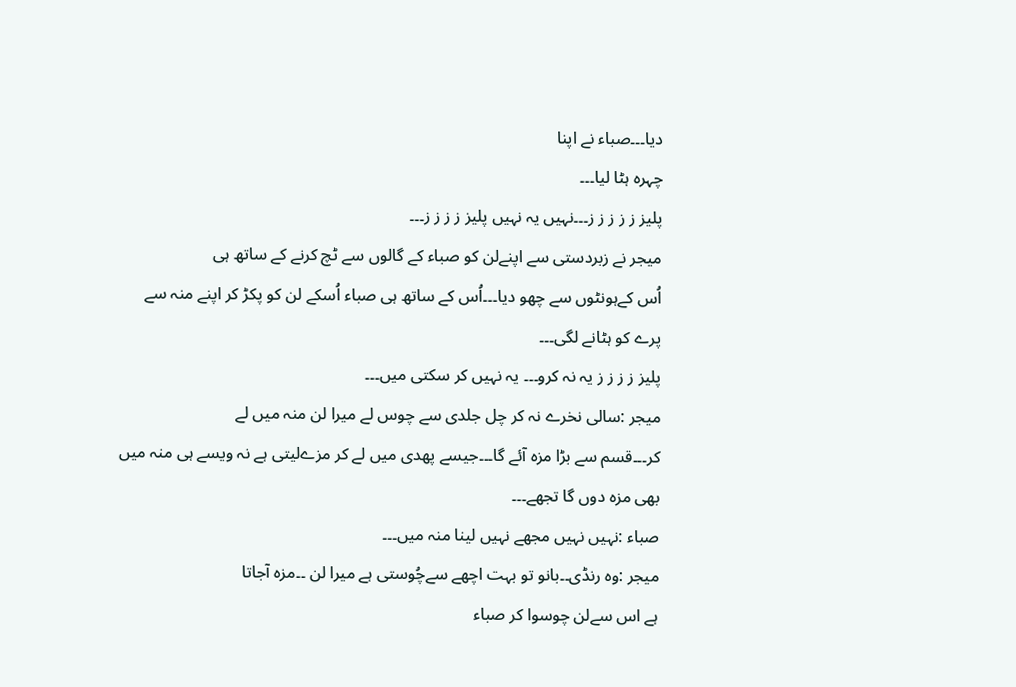دیا۔۔۔صباء نے اپنا
چہرہ ہٹا لیا۔۔۔
پلیز ز ز ز ز ز۔۔۔نہیں یہ نہیں پلیز ز ز ز ز۔۔۔
میجر نے زبردستی سے اپنےلن کو صباء کے گالوں سے ٹچ کرنے کے ساتھ ہی
اُس کےہونٹوں سے چھو دیا۔۔۔اُس کے ساتھ ہی صباء اُسکے لن کو پکڑ کر اپنے منہ سے
پرے کو ہٹانے لگی۔۔۔
پلیز ز ز ز ز یہ نہ کرو۔۔۔ یہ نہیں کر سکتی میں۔۔۔
میجر :سالی نخرے نہ کر چل جلدی سے چوس لے میرا لن منہ میں لے
کر۔۔۔قسم سے بڑا مزہ آئے گا۔۔۔جیسے پھدی میں لے کر مزےلیتی ہے نہ ویسے ہی منہ میں
بھی مزہ دوں گا تجھے۔۔۔
صباء :نہیں نہیں مجھے نہیں لینا منہ میں۔۔۔
میجر :وہ رنڈی۔۔بانو تو بہت اچھے سےچُوستی ہے میرا لن ۔۔مزہ آجاتا
ہے اس سےلن چوسوا کر صباء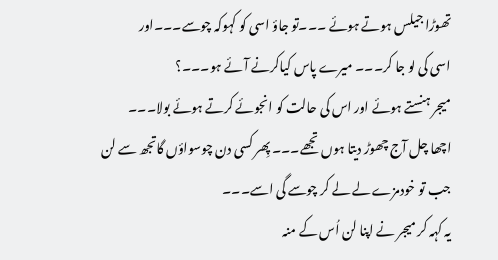تھوڑا جیلس ہوتے ہوئے ۔۔۔تو جاؤ اسی کو کہوکہ چوسے۔۔۔اور
اسی کی لو جا کر۔۔۔ میرے پاس کیاکرنے آئے ہو۔۔۔؟
میجر ہنستے ہوئے اور اس کی حالت کو انجوئے کرتے ہوئے بولا۔۔۔
اچھا چل آج چھوڑ دیتا ہوں تجھے۔۔۔ پِھر کسی دن چوسواؤں گاتجھ سے لن
جب تو خودمزے لے لے کر چوسے گی اسے۔۔۔
یہ کہہ کر میجر نے اپنا لن اُس کے منہ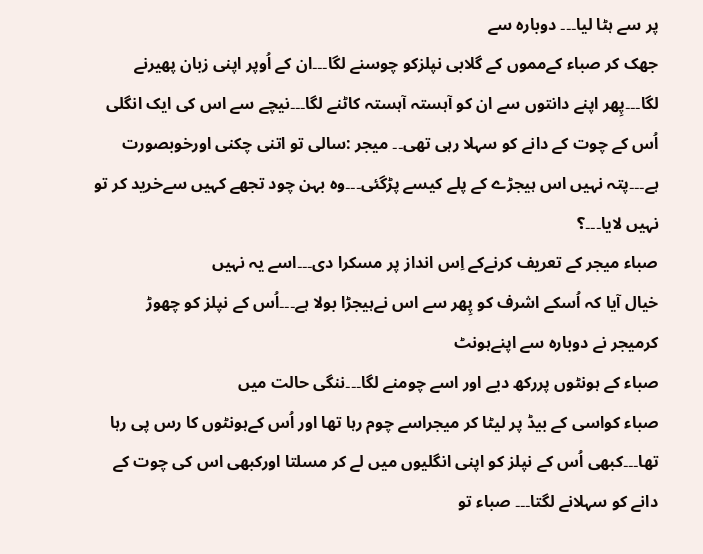پر سے ہٹا لیا۔۔۔ دوبارہ سے
جھک کر صباء کےمموں کے گلابی نپلزکو چوسنے لگا۔۔۔ان کے اُوپر اپنی زبان پھیرنے
لگا۔۔۔پِھر اپنے دانتوں سے ان کو آہستہ آہستہ کاٹنے لگا۔۔۔نیچے سے اس کی ایک انگلی
اُس کے چوت کے دانے کو سہلا رہی تھی۔۔ میجر :سالی تو اتنی چکنی اورخوبصورت
ہے۔۔۔پتہ نہیں اس ہیجڑے کے پلے کیسے پڑگئی۔۔۔وہ بہن چود تجھے کہیں سےخرید کر تو
نہیں لایا۔۔۔؟
صباء میجر کے تعریف کرنےکے اِس انداز پر مسکرا دی۔۔۔اسے یہ نہیں
خیال آیا کہ اُسکے اشرف کو پِھر سے اس نےہیجڑا بولا ہے۔۔۔اُس کے نپلز کو چھوڑ
کرمیجر نے دوبارہ سے اپنےہونٹ
صباء کے ہونٹوں پررکھ دیے اور اسے چومنے لگا۔۔۔ننگی حالت میں
صباء کواسی کے بیڈ پر لیٹا کر میجراسے چوم رہا تھا اور اُس کےہونٹوں کا رس پی رہا
تھا۔۔۔کبھی اُس کے نپلز کو اپنی انگلیوں میں لے کر مسلتا اورکبھی اس کی چوت کے
دانے کو سہلانے لگتا۔۔۔ صباء تو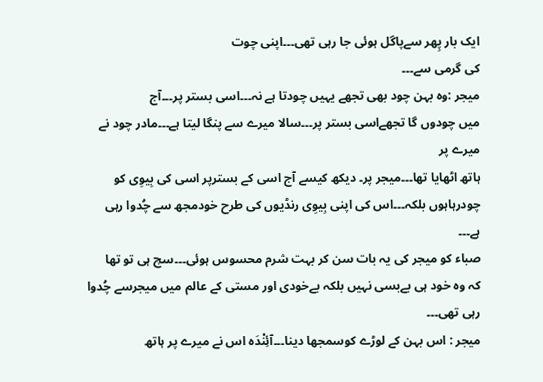ایک بار پِھر سےپاگل ہوئی جا رہی تھی۔۔۔اپنی چوت
کی گرمی سے۔۔۔
میجر :وہ بہن چود بھی تجھے یہیں چودتا ہے نہ۔۔۔اسی بستر پر۔۔۔آج
میں چودوں گا تجھےاسی بستر پر۔۔۔سالا میرے سے پنگا لیتا ہے۔۔۔مادر چود نے میرے پر
ہاتھ اٹھایا تھا۔۔۔میجر پر۔ دیکھ کیسے آج اسی کے بسترپر اسی کی بِیوِی کو
چودرہاہوں بلکہ۔۔۔اس کی اپنی بِیوِی رنڈیوں کی طرح خودمجھ سے چُدوا رہی ہے۔۔۔
صباء کو میجر کی یہ بات سن کر بہت شرم محسوس ہوئی۔۔۔سچ ہی تو تھا
کہ وہ خود ہی بےبسی نہیں بلکہ بےخودی اور مستی کے عالم میں میجرسے چُدوا رہی تھی۔۔۔
میجر : اس بہن کے لوڑے کوسمجھا دینا۔۔۔آئِنْدَہ اس نے میرے پر ہاتھ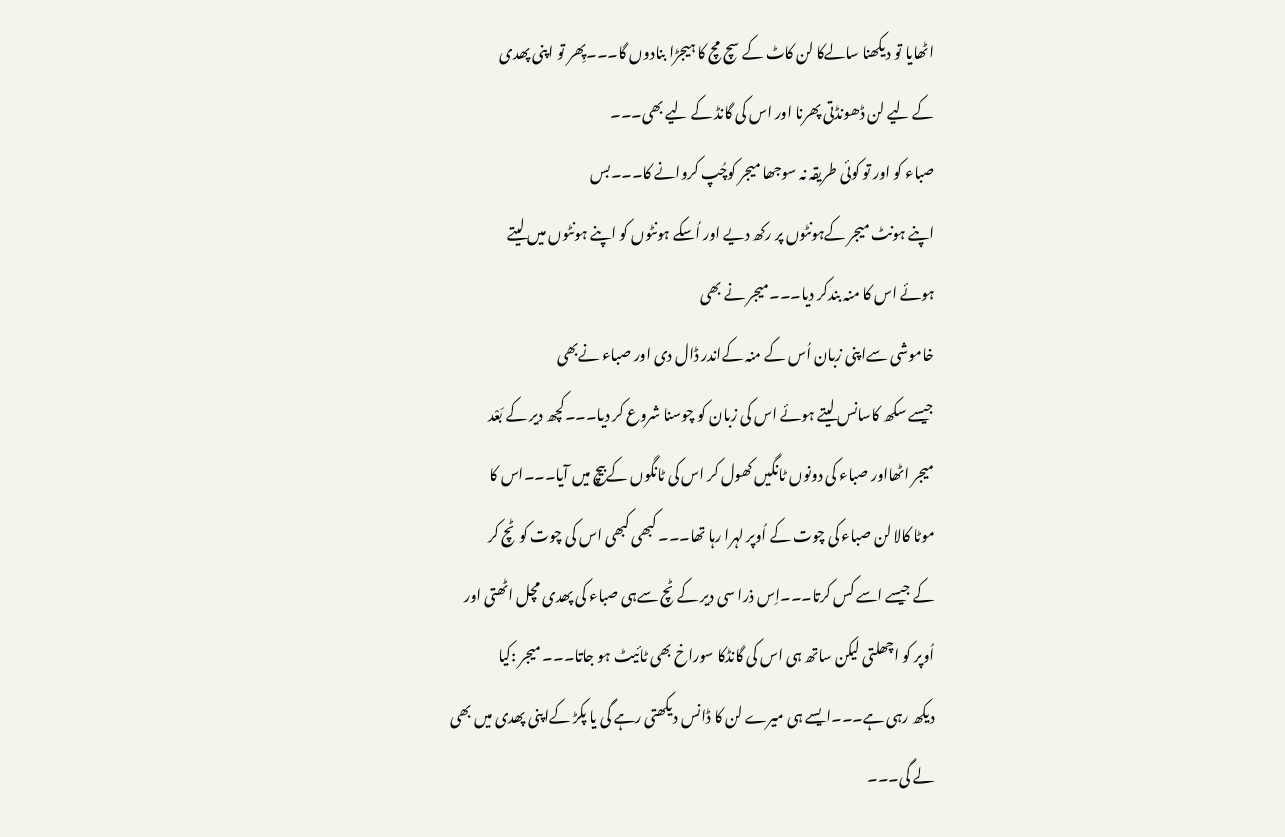اٹھایا تو دیکھنا سالےکا لن کاٹ کے سچ مچ کا ہیجڑا بنادوں گا۔۔۔پِھر تو اپنی پھدی
کے لیے لن ڈھونڈتی پھرنا اور اس کی گانڈ کے لیے بھی۔۔۔
صباء کو اور تو کوئی طریقہ نہ سوجھا میجر کوچُپ کروانے کا۔۔۔بس
اپنے ہونٹ میجر کےہونٹوں پر رکھ دیے اور اُسکے ہونٹوں کو اپنے ہونٹوں میں لیتے
ہوئے اس کا منہ بندکر دیا۔۔۔میجر نے بھی
خاموشی سےاپنی زبان اُس کے منہ کےاندر ڈال دی اور صباء نےبھی
جیسے سکھ کاسانس لیتے ہوئے اس کی زبان کو چوسنا شروع کر دیا۔۔۔کچھ دیر کے بَعْد
میجر اٹھااور صباء کی دونوں ٹانگیں کھول کر اس کی ٹانگوں کےبیچ میں آیا۔۔۔اس کا
موٹا کالا لن صباء کی چوت کے اُوپر لہرا رہا تھا۔۔۔ کبھی کبھی اس کی چوت کوٹچ کر
کے جیسے اسے کس کرتا۔۔۔اِس ذرا سی دیر کے ٹچ سےہی صباء کی پھدی مچل اٹھتی اور
اُوپر کو اچھلتی لیکن ساتھ ہی اس کی گانڈکا سوراخ بھی ٹائیٹ ہو جاتا۔۔۔ میجر :کیا
دیکھ رہی ہے۔۔۔ایسے ہی میرے لن کا ڈانس دیکھتی رہے گی یا پکڑ کےاپنی پھدی میں بھی
لے گی۔۔۔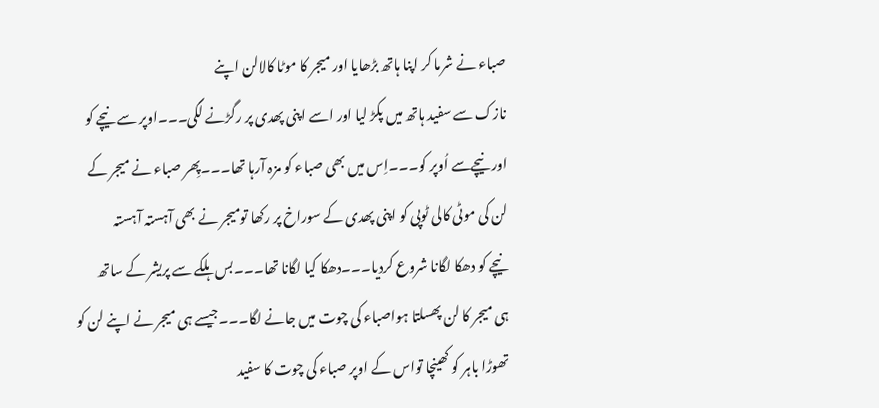صباء نے شرما کر اپنا ہاتھ بڑھایا اور میجر کا موٹا کالالن اپنے
نازک سے سفید ہاتھ میں پکڑ لیا اور اسے اپنی پھدی پر رگڑنے لگی۔۔۔اوپر سے نیچے کو
اور نیچےسے اُوپر کو۔۔۔اِس میں بھی صباء کو مزہ آرہا تھا۔۔۔پِھر صباء نے میجر کے
لن کی موٹی کالی ٹوپی کو اپنی پھدی کے سوراخ پر رکھا تومیجر نے بھی آہستہ آہستہ
نیچے کو دھکا لگانا شروع کردیا۔۔۔دھکا کیا لگانا تھا۔۔۔بس ہلکے سے پریشر کے ساتھ
ہی میجر کا لن پھسلتا ہواصباء کی چوت میں جانے لگا۔۔۔جیسے ہی میجر نے اپنے لن کو
تھوڑا باہر کو کھینچا تواس کے اوپر صباء کی چوت کا سفید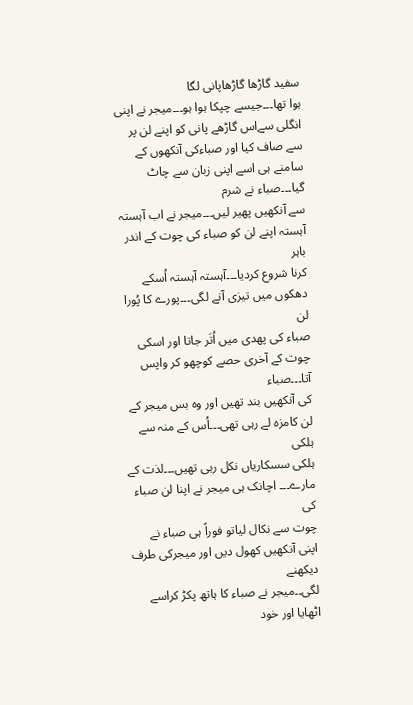سفید گاڑھا گاڑھاپانی لگا
ہوا تھا۔۔۔جیسے چپکا ہوا ہو۔۔۔میجر نے اپنی انگلی سےاس گاڑھے پانی کو اپنے لن پر
سے صاف کیا اور صباءکی آنكھوں کے سامنے ہی اسے اپنی زبان سے چاٹ گیا۔۔۔صباء نے شرم
سے آنکھیں پھیر لیں۔۔۔میجر نے اب آہستہ آہستہ اپنے لن کو صباء کی چوت کے اندر باہر
کرنا شروع کردیا۔۔۔آہستہ آہستہ اُسکے دھکوں میں تیزی آنے لگی۔۔۔پورے کا پُورا لن
صباء کی پھدی میں اُتَر جاتا اور اسکی چوت کے آخری حصے کوچھو کر واپس آتا۔۔۔صباء
کی آنکھیں بند تھیں اور وہ بس میجر کے لن کامزہ لے رہی تھی۔۔۔اُس کے منہ سے ہلکی
ہلکی سسکاریاں نکل رہی تھیں۔۔۔لذت کے مارے۔۔۔ اچانک ہی میجر نے اپنا لن صباء کی
چوت سے نکال لیاتو فوراً ہی صباء نے اپنی آنکھیں کھول دیں اور میجرکی طرف دیکھنے
لگی۔۔میجر نے صباء کا ہاتھ پکڑ کراسے اٹھایا اور خود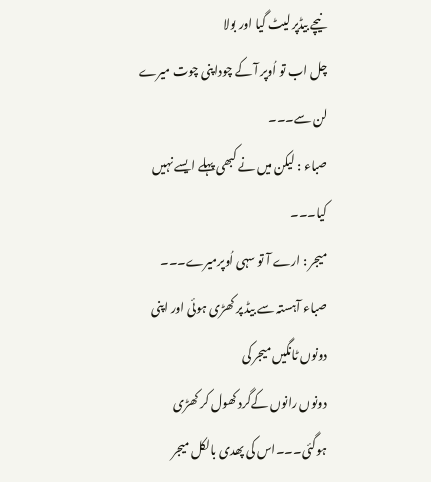نیچے بیڈپر لیٹ گیا اور بولا
چل اب تو اُوپر آ کے چوداپنی چوت میرے لن سے۔۔۔
صباء : لیکن میں نے کبھی پہلے ایسے نہیں کیا۔۔۔
میجر : ارے آ تو سہی اُوپرمیرے۔۔۔
صباء آہستہ سے بیڈ پر کھڑی ہوئی اور اپنی دونوں ٹانگیں میجر کی
دونوں رانوں کےگرد کھول کر کھڑی ہوگئی۔۔۔اس کی پھدی بالکل میجر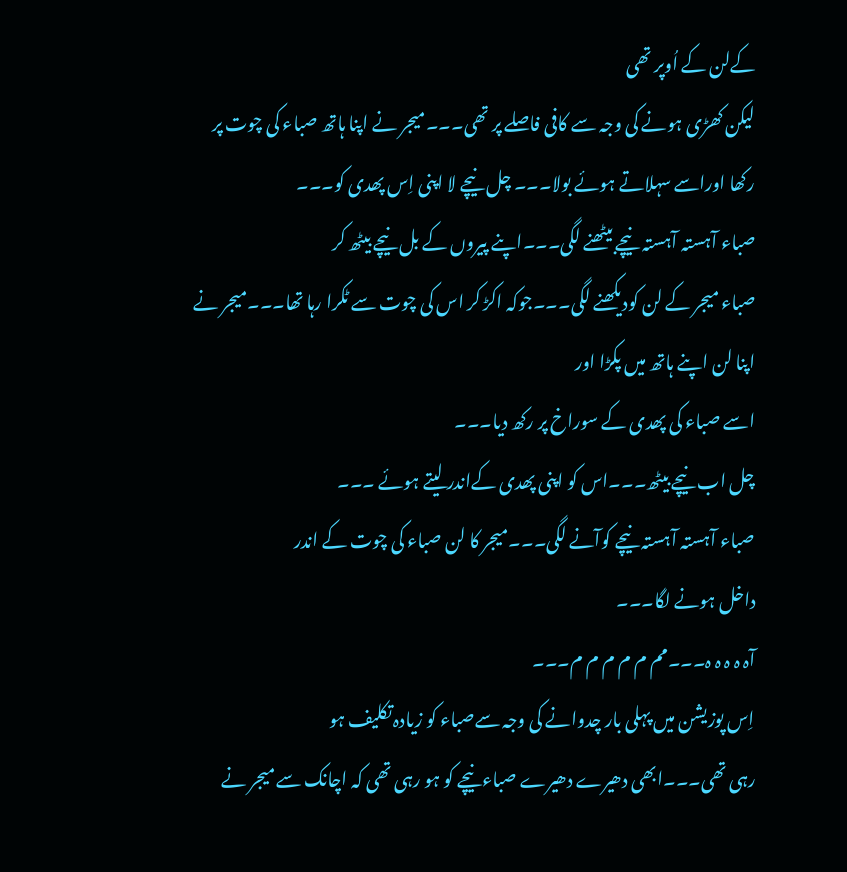کےلن کے اُوپر تھی
لیکن کھڑی ہونے کی وجہ سے کافی فاصلے پر تھی۔۔۔میجر نے اپنا ہاتھ صباء کی چوت پر
رکھا اوراسے سہلاتے ہوئے بولا۔۔۔ چل نیچے لا اپنی اِس پھدی کو۔۔۔
صباء آہستہ آہستہ نیچے بیٹھنے لگی۔۔۔اپنے پیروں کے بل نیچے بیٹھ کر
صباء میجر کے لن کودیکھنے لگی۔۔۔جوکہ اکڑ کر اس کی چوت سے ٹکرا رہا تھا۔۔۔میجر نے
اپنا لن اپنے ہاتھ میں پکڑا اور
اسے صباء کی پھدی کے سوراخ پر رکھ دیا۔۔۔
چل اب نیچے بیٹھ۔۔۔اس کو اپنی پھدی کےاندر لیتے ہوئے ۔۔۔
صباء آہستہ آہستہ نیچے کوآنے لگی۔۔۔میجر کا لن صباء کی چوت کے اندر
داخل ہونے لگا۔۔۔
آہ ہ ہ ہ ہ۔۔۔مم م م م م م۔۔۔
اِس پوزیشن میں پہلی بار چدوانے کی وجہ سےصباء کو زیادہ تکلیف ہو
رہی تھی۔۔۔ابھی دھیرے دھیرے صباءنیچے کو ہو رہی تھی کہ اچانک سے میجر نے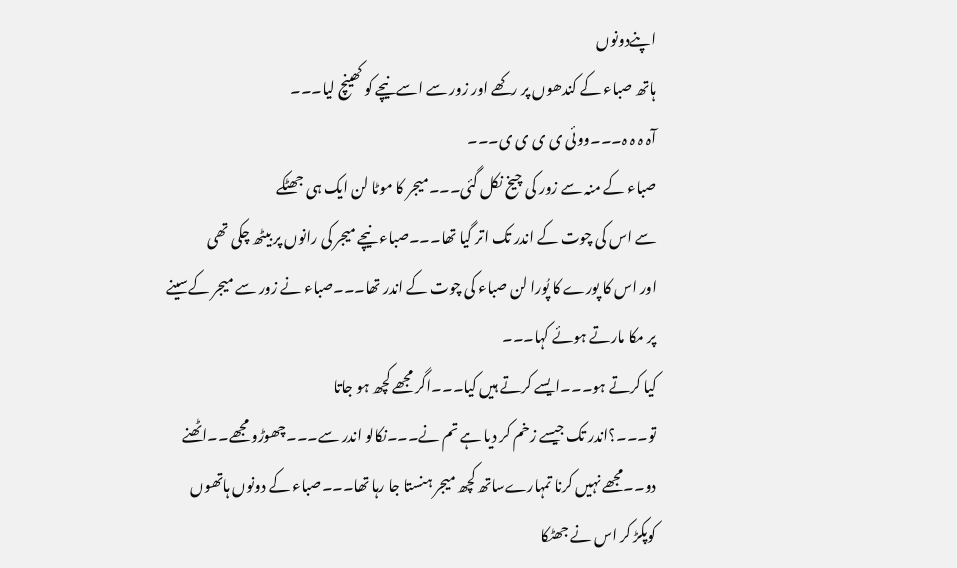اپنےدونوں
ہاتھ صباء کے کندھوں پر رکھے اور زور سے اسےنیچے کو کھینچ لیا۔۔۔
آہ ہ ہ ہ۔۔۔ووئی ی ی ی ی۔۔۔
صباء کے منہ سے زور کی چیخ نکل گئی۔۔۔میجر کا موٹا لن ایک ہی جھٹکے
سے اس کی چوت کے اندر تک اتر گیا تھا۔۔۔صباء نیچے میجر کی رانوں پر بیٹھ چکی تھی
اور اس کا پورے کا پُورا لن صباء کی چوت کے اندر تھا۔۔۔صباء نے زور سے میجر کےسینے
پر مکا مارتے ہوئے کہا۔۔۔
کیا کرتے ہو۔۔۔ایسے کرتے ہیں کیا۔۔۔اگر مجھے کچھ ہو جاتا
تو۔۔۔؟اندر تک جیسے زخم کر دیا ہے تم نے۔۔۔نکالو اندر سے۔۔۔چھوڑو مجھے۔۔اٹھنے
دو۔۔مجھے نہیں کرنا تمہارےساتھ کچھ میجر ہنستا جا رہا تھا۔۔۔صباء کے دونوں ہاتھوں
کوپکڑ کر اس نے جھٹکا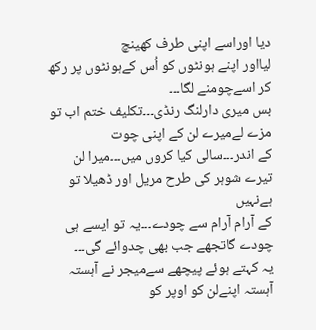دیا اوراسے اپنی طرف کھینچ
لیااور اپنے ہونٹوں کو اُس کےہونٹوں پر رکھ کر اسےچومنے لگا۔۔۔
بس میری دارلنگ رنڈی۔۔۔تکلیف ختم اب تو مزے لےمیرے لن کے اپنی چوت
کے اندر۔۔۔سالی کیا کروں میں۔۔۔میرا لن تیرے شوہر کی طرح مریل اور ڈھیلا تو ہےنہیں
کے آرام آرام سے چودے۔۔۔یہ تو ایسے ہی چودے گاتجھے جب بھی چدوائے گی۔۔۔
یہ کہتے ہوئے پیچھے سےمیجر نے آہستہ آہستہ اپنےلن کو اوپر کو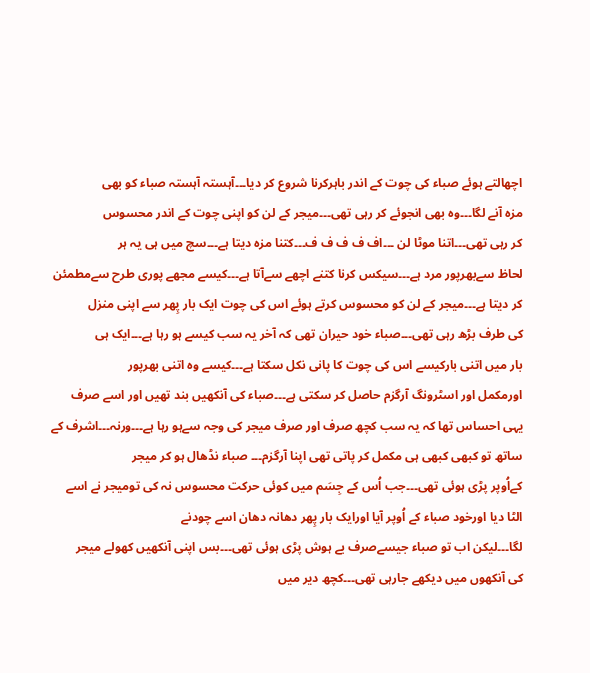اچھالتے ہوئے صباء کی چوت کے اندر باہرکرنا شروع کر دیا۔۔۔آہستہ آہستہ صباء کو بھی
مزہ آنے لگا۔۔۔وہ بھی انجوئے کر رہی تھی۔۔۔میجر کے لن کو اپنی چوت کے اندر محسوس
کر رہی تھی۔۔۔اتنا موٹا لن ۔۔۔اف ف ف ف ف۔۔۔کتنا مزہ دیتا ہے۔۔۔سچ میں ہی یہ ہر
لحاظ سےبھرپور مرد ہے۔۔۔سیکس کرنا کتنے اچھے سےآتا ہے۔۔۔کیسے مجھے پوری طرح سےمطمئن
کر دیتا ہے۔۔۔میجر کے لن کو محسوس کرتے ہوئے اس کی چوت ایک بار پِھر سے اپنی منزل
کی طرف بڑھ رہی تھی۔۔۔صباء خود حیران تھی کہ آخر یہ سب کیسے ہو رہا ہے۔۔۔ایک ہی
بار میں اتنی بارکیسے اس کی چوت کا پانی نکل سکتا ہے۔۔۔کیسے وہ اتنی بھرپور
اورمکمل اور اسٹرونگ آرگزم حاصل کر سکتی ہے۔۔۔صباء کی آنکھیں بند تھیں اور اسے صرف
یہی احساس تھا کہ یہ سب کچھ صرف اور صرف میجر کی وجہ سےہو رہا ہے۔۔۔ورنہ۔۔۔اشرف کے
ساتھ تو کبھی کبھی ہی مکمل کر پاتی تھی اپنا آرگزم۔۔۔ صباء نڈھال ہو کر میجر
کےاُوپر پڑی ہوئی تھی۔۔۔جب اُس کے جِسَم میں کوئی حرکت محسوس نہ کی تومیجر نے اسے
الٹا دیا اورخود صباء کے اُوپر آیا اورایک بار پِھر دھانہ دھان اسے چودنے
لگا۔۔۔لیکن اب تو صباء جیسےصرف بے ہوش پڑی ہوئی تھی۔۔۔بس اپنی آنکھیں کھولے میجر
کی آنكھوں میں دیکھے جارہی تھی۔۔۔کچھ دیر میں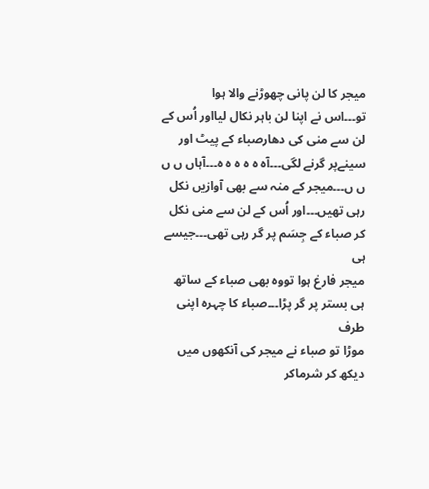میجر کا لن پانی چھوڑنے والا ہوا
تو۔۔۔اس نے اپنا لن باہر نکال لیااور اُس کے لن سے منی کی دھارصباء کے پیٹ اور
سینےپر گرنے لگی۔۔۔آہ ہ ہ ہ ہ ہ۔۔۔آہاں ں ں ں ں۔۔۔میجر کے منہ سے بھی آوازیں نکل
رہی تھیں۔۔۔اور اُس کے لن سے منی نکل کر صباء کے جِسَم پر گر رہی تھی۔۔۔جیسے ہی
میجر فارغ ہوا تووہ بھی صباء کے ساتھ ہی بستر پر گر پڑا۔۔۔صباء کا چہرہ اپنی طرف
موڑا تو صباء نے میجر کی آنكھوں میں دیکھ کر شرماکر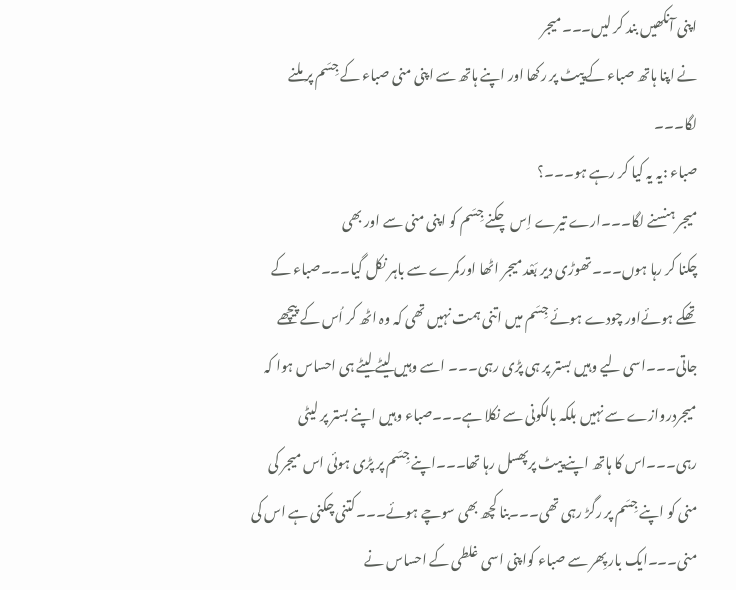اپنی آنکھیں بند کر لیں۔۔۔میجر
نے اپنا ہاتھ صباء کےپیٹ پر رکھا اور اپنے ہاتھ سے اپنی منی صباء کے جِسَم پر ملنے
لگا۔۔۔
صباء :یہ یہ کیا کر رہے ہو۔۔۔؟
میجر ہنسنے لگا۔۔۔ارے تیرے اِس چکنے جِسَم کو اپنی منی سے اور بھی
چکنا کر رہا ہوں۔۔۔تھوڑی دیر بَعْد میجر اٹھا اورکمرے سے باہر نکل گیا۔۔۔صباء کے
تھکے ہوئےاور چودے ہوئے جِسَم میں اتنی ہمت نہیں تھی کہ وہ اٹھ کر اُس کے پیچھے
جاتی۔۔۔اسی لیے وہیں بستر پر ہی پڑی رہی۔۔۔ اسے وہیں لیٹے لیٹے ہی احساس ہوا کہ
میجردروازے سے نہیں بلکہ بالکونی سے نکلا ہے۔۔۔صباء وہیں اپنے بستر پر لیٹی
رہی۔۔۔اس کا ہاتھ اپنے پیٹ پرپھسل رہا تھا۔۔۔اپنے جِسَم پر پڑی ہوئی اس میجر کی
منی کو اپنے جِسَم پر رگڑ رہی تھی۔۔۔بنا کچھ بھی سوچے ہوئے۔۔۔کتنی چکنی ہے اس کی
منی۔۔۔ایک بار پِھر سے صباء کواپنی اسی غلطی کے احساس نے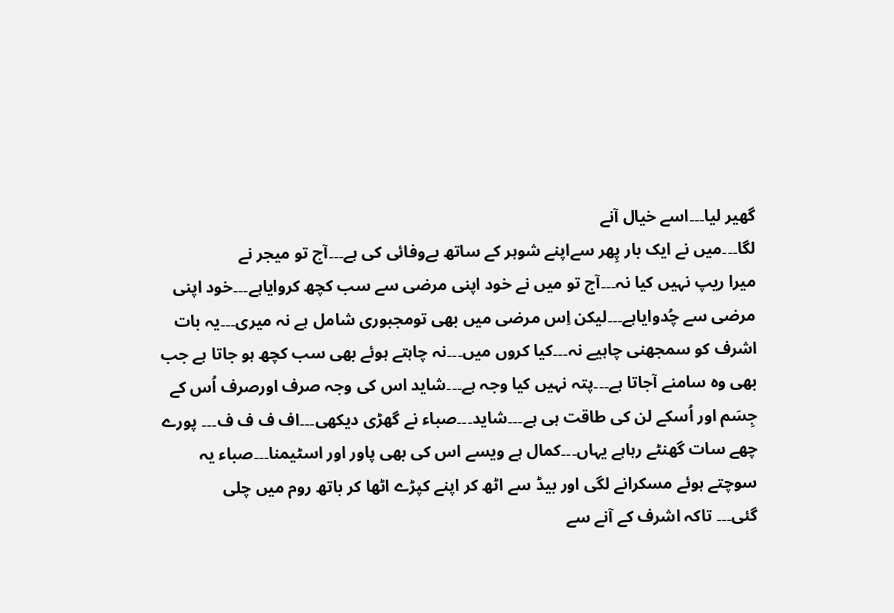گھیر لیا۔۔۔اسے خیال آنے
لگا۔۔۔میں نے ایک بار پِھر سےاپنے شوہر کے ساتھ بےوفائی کی ہے۔۔۔آج تو میجر نے
میرا ریپ نہیں کیا نہ۔۔۔آج تو میں نے خود اپنی مرضی سے سب کچھ کروایاہے۔۔۔خود اپنی
مرضی سے چُدوایاہے۔۔۔لیکن اِس مرضی میں بھی تومجبوری شامل ہے نہ میری۔۔۔یہ بات
اشرف کو سمجھنی چاہیے نہ۔۔۔کیا کروں میں۔۔۔نہ چاہتے ہوئے بھی سب کچھ ہو جاتا ہے جب
بھی وہ سامنے آجاتا ہے۔۔۔پتہ نہیں کیا وجہ ہے۔۔۔شاید اس کی وجہ صرف اورصرف اُس کے
جِسَم اور اُسکے لن کی طاقت ہی ہے۔۔۔شاید۔۔۔صباء نے گھڑی دیکھی۔۔۔اف ف ف ف۔۔۔ پورے
چھے سات گھنٹے رہاہے یہاں۔۔۔کمال ہے ویسے اس کی بھی پاور اور اسٹیمنا۔۔۔صباء یہ
سوچتے ہوئے مسکرانے لگی اور بیڈ سے اٹھ کر اپنے کپڑے اٹھا کر باتھ روم میں چلی
گئی۔۔۔ تاکہ اشرف کے آنے سے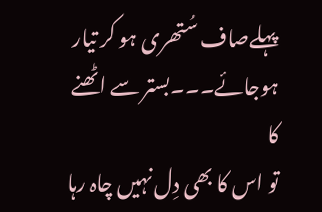پہلےصاف سُتھری ہو کر تیار ہوجائے۔۔۔بستر سے اٹھنے کا
تو اس کا بھی دِل نہیں چاہ رہا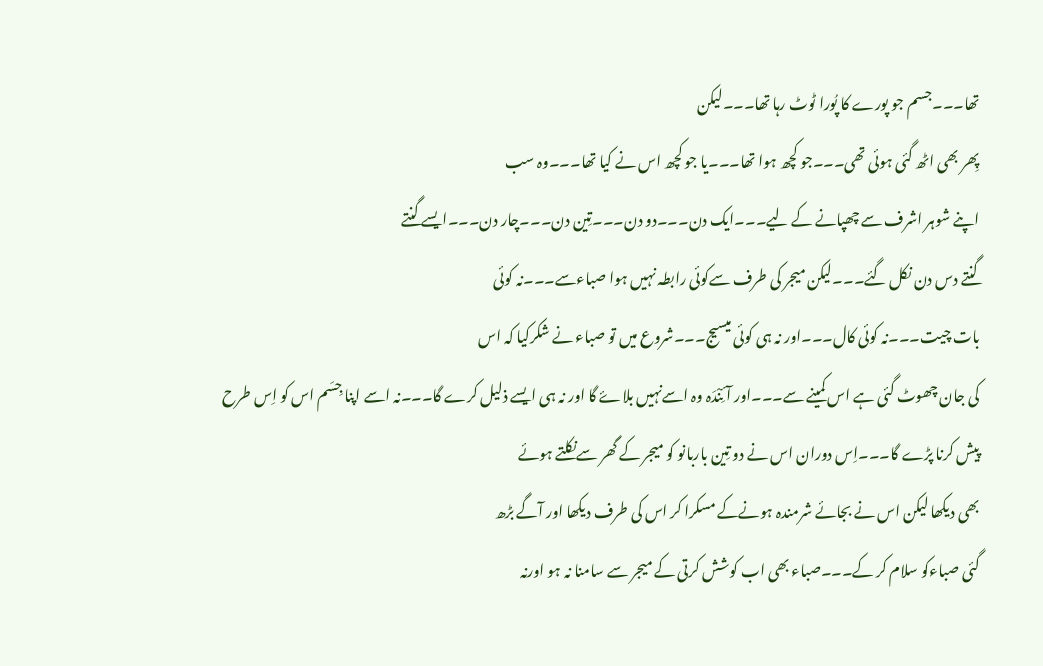تھا۔۔۔جسم جو پورے کا پُورا ٹوٹ رہا تھا۔۔۔لیکن
پِھر بھی اٹھ گئی ہوئی تھی۔۔۔جو کچھ ہوا تھا۔۔۔یا جو کچھ اس نے کیا تھا۔۔۔وہ سب
اپنے شوہر اشرف سے چھپانے کے لیے۔۔۔ایک دن۔۔۔دو دن۔۔۔تِین دن۔۔۔چار دن۔۔۔ایسے گنتے
گنتے دس دن نکل گئے۔۔۔لیکن میجر کی طرف سےکوئی رابطہ نہیں ہوا صباءسے۔۔۔نہ کوئی
بات چیت۔۔۔نہ کوئی کال۔۔۔اور نہ ہی کوئی میسیج۔۔۔شروع میں تو صباء نے شکرکیا کہ اس
کی جان چھوٹ گئی ہے اس کمینے سے۔۔۔اور آئِنْدَہ وہ اسےنہیں بلاۓ گا اور نہ ہی ایسے ذلیل کرے گا۔۔۔نہ اسے اپنا جِسَم اس کو اِس طرح
پیش کرنا پڑے گا۔۔۔اِس دوران اس نے دو تِین باربانو کو میجر کے گھر سےنکلتے ہوئے
بھی دیکھا لیکن اس نے بجائے شرمندہ ہونےکے مسکرا کر اس کی طرف دیکھا اور آگے بڑھ
گئی صباءکو سلام کر کے۔۔۔صباء بھی اب کوشش کرتی کے میجر سے سامنا نہ ہو اورنہ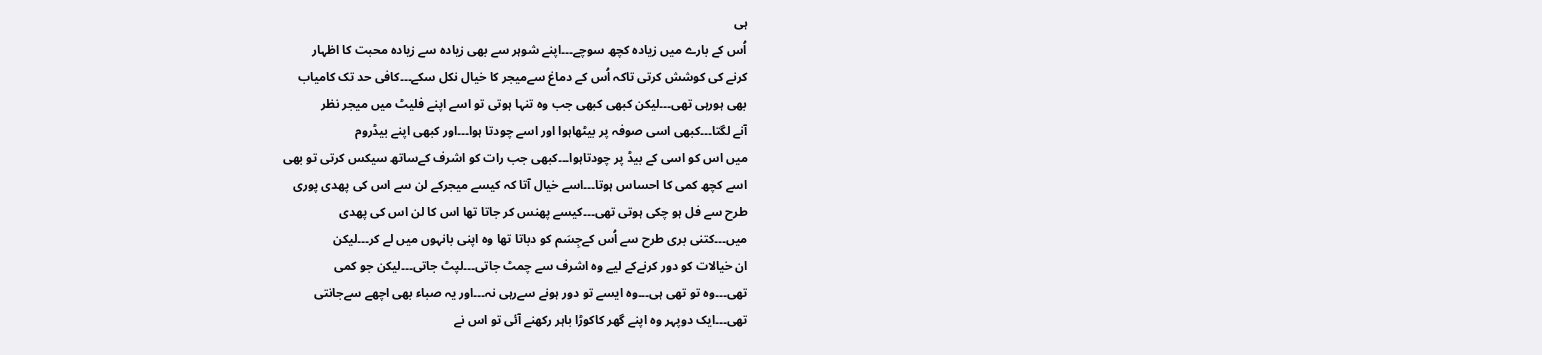ہی
اُس کے بارے میں زیادہ کچھ سوچے۔۔۔اپنے شوہر سے بھی زیادہ سے زیادہ محبت کا اظہار
کرنے کی کوشش کرتی تاکہ اُس کے دماغ سےمیجر کا خیال نکل سکے۔۔۔کافی حد تک کامیاب
بھی ہورہی تھی۔۔۔لیکن کبھی کبھی جب وہ تنہا ہوتی تو اسے اپنے فلیٹ میں میجر نظر
آنے لگتا۔۔۔کبھی اسی صوفہ پر بیٹھاہوا اور اسے چودتا ہوا۔۔۔اور کبھی اپنے بیڈروم
میں اس کو اسی کے بیڈ پر چودتاہوا۔۔۔کبھی جب رات کو اشرف کےساتھ سیکس کرتی تو بھی
اسے کچھ کمی کا احساس ہوتا۔۔۔اسے خیال آتا کہ کیسے میجرکے لن سے اس کی پھدی پوری
طرح سے فل ہو چکی ہوتی تھی۔۔۔کیسے پھنس کر جاتا تھا اس کا لن اس کی پھدی
میں۔۔۔کتنی بری طرح سے اُس کےجِسَم کو دباتا تھا وہ اپنی بانہوں میں لے کر۔۔۔لیکن
ان خیالات کو دور کرنےکے لیے وہ اشرف سے چمٹ جاتی۔۔۔لپٹ جاتی۔۔۔لیکن جو کمی
تھی۔۔۔وہ تو تھی ہی۔۔۔وہ ایسے تو دور ہونے سےرہی نہ۔۔۔اور یہ صباء بھی اچھے سےجانتی
تھی۔۔۔ایک دوپہر وہ اپنے گھر کاکوڑا باہر رکھنے آئی تو اس نے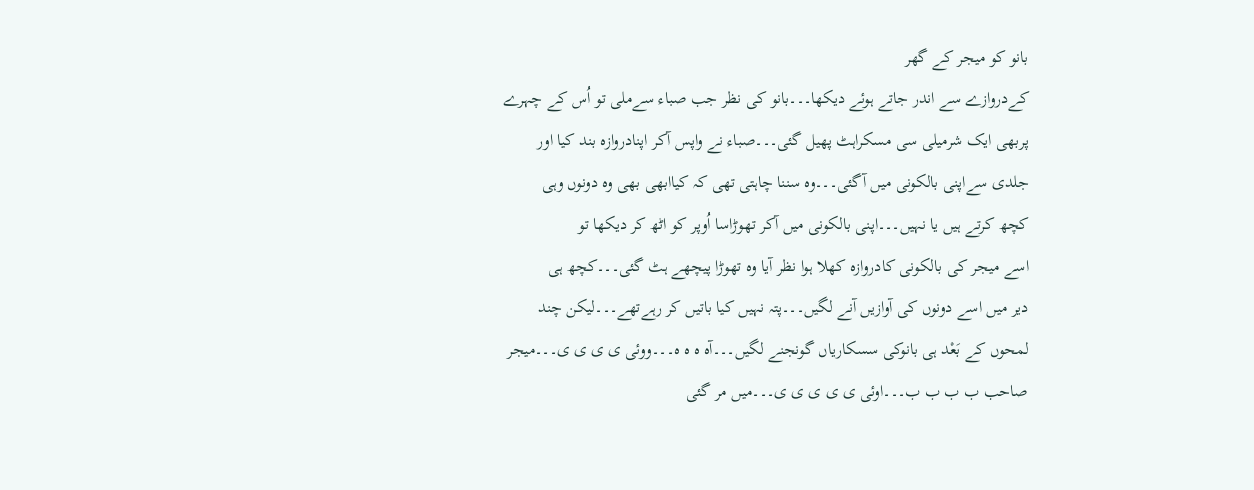بانو کو میجر کے گھر
کےدروازے سے اندر جاتے ہوئے دیکھا۔۔۔بانو کی نظر جب صباء سےملی تو اُس کے چہرے
پربھی ایک شرمیلی سی مسکراہٹ پھیل گئی۔۔۔صباء نے واپس آکر اپنادروازہ بند کیا اور
جلدی سےاپنی بالکونی میں آگئی۔۔۔وہ سننا چاہتی تھی کہ کیاابھی بھی وہ دونوں وہی
کچھ کرتے ہیں یا نہیں۔۔۔اپنی بالکونی میں آکر تھوڑاسا اُوپر کو اٹھ کر دیکھا تو
اسے میجر کی بالکونی کادروازہ کھلا ہوا نظر آیا وہ تھوڑا پیچھے ہٹ گئی۔۔۔کچھ ہی
دیر میں اسے دونوں کی آوازیں آنے لگیں۔۔۔پتہ نہیں کیا باتیں کر رہےتھے۔۔۔لیکن چند
لمحوں کے بَعْد ہی بانوکی سسکاریاں گونجنے لگیں۔۔۔آہ ہ ہ ہ۔۔۔ووئی ی ی ی ی۔۔۔میجر
صاحب ب ب ب ب۔۔۔اوئی ی ی ی ی ی۔۔۔میں مر گئی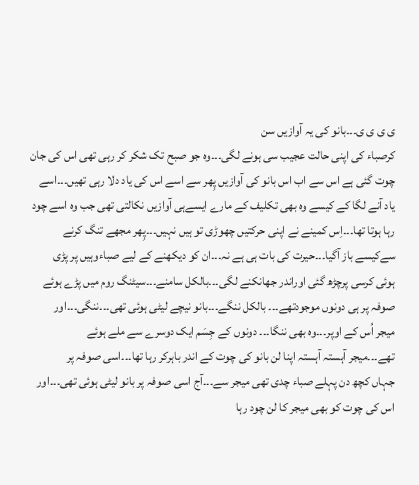ی ی ی ی۔۔۔بانو کی یہ آوازیں سن
کرصباء کی اپنی حالت عجیب سی ہونے لگی۔۔۔وہ جو صبح تک شکر کر رہی تھی اس کی جان
چوت گئی ہے اس سے اب اس بانو کی آوازیں پِھر سے اسے اس کی یاد دلا رہی تھیں۔۔۔اسے
یاد آنے لگا کے کیسے وہ بھی تکلیف کے مارے ایسےہی آوازیں نکالتی تھی جب وہ اسے چود
رہا ہوتا تھا۔۔۔اِس کمینے نے اپنی حرکتیں چھوڑی تو ہیں نہیں۔۔۔پِھر مجھے تنگ کرنے
سےکیسے باز آگیا۔۔۔حیرت کی بات ہی ہے نہ۔۔۔ان کو دیکھنے کے لیے صباءوہیں پر پڑی
ہوئی کرسی پرچڑھ گئی اوراندر جھانکنے لگی۔۔۔بالکل سامنے۔۔۔سیٹنگ روم میں پڑے ہوئے
صوفہ پر ہی دونوں موجودتھے۔۔۔ بالکل ننگے۔۔۔بانو نیچے لیٹی ہوئی تھی۔۔۔ننگی۔۔۔اور
میجر اُس کے اوپر۔۔۔وہ بھی ننگا۔۔۔ دونوں کے جِسَم ایک دوسرے سے ملے ہوئے
تھے۔۔۔میجر آہستہ آہستہ اپنا لن بانو کی چوت کے اندر باہرکر رہا تھا۔۔۔اسی صوفہ پر
جہاں کچھ دن پہلے صباء چدی تھی میجر سے۔۔۔آج اسی صوفہ پر بانو لیٹی ہوئی تھی۔۔۔اور
اس کی چوت کو بھی میجر کا لن چود رہا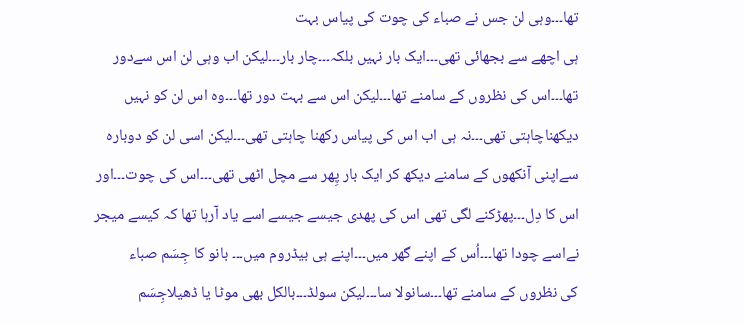تھا۔۔۔وہی لن جس نے صباء کی چوت کی پیاس بہت
ہی اچھے سے بجھائی تھی۔۔۔ایک بار نہیں بلکہ۔۔۔چار بار۔۔۔لیکن اب وہی لن اس سےدور
تھا۔۔۔اس کی نظروں کے سامنے تھا۔۔۔لیکن اس سے بہت دور تھا۔۔۔وہ اس لن کو نہیں
دیکھناچاہتی تھی۔۔۔نہ ہی اب اس کی پیاس رکھنا چاہتی تھی۔۔۔لیکن اسی لن کو دوبارہ
سےاپنی آنكھوں کے سامنے دیکھ کر ایک بار پِھر سے مچل اٹھی تھی۔۔۔اس کی چوت۔۔۔اور
اس کا دِل۔۔۔پھڑکنے لگی تھی اس کی پھدی جیسے جیسے اسے یاد آرہا تھا کہ کیسے میجر
نےاسے چودا تھا۔۔۔اُس کے اپنے گھر میں۔۔۔اپنے ہی بیڈروم میں۔۔۔ بانو کا جِسَم صباء
کی نظروں کے سامنے تھا۔۔۔سانولا سا۔۔۔لیکن سولڈ۔۔۔بالکل بھی موٹا یا ڈھیلاجِسَم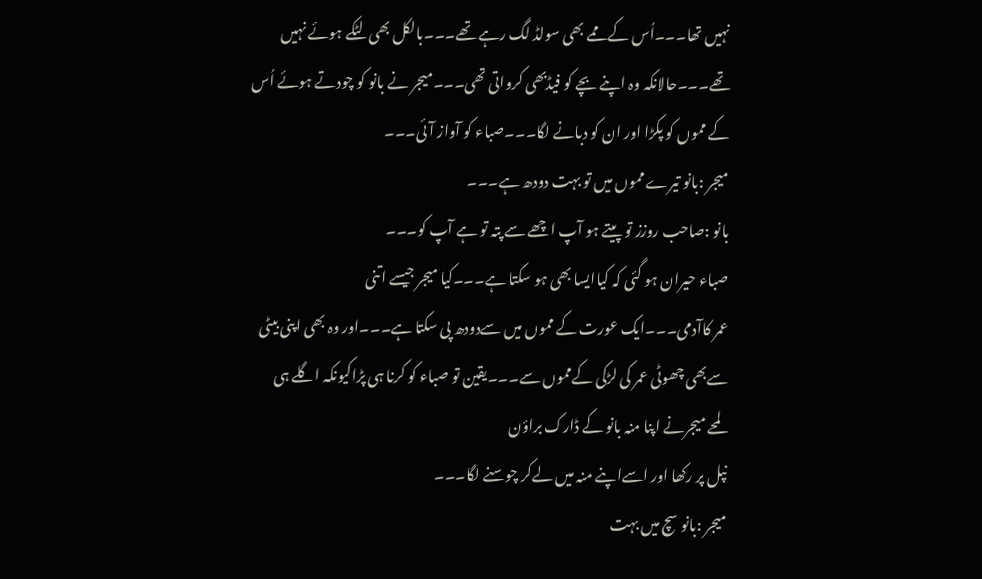نہیں تھا۔۔۔اُس کے ممے بھی سولڈ لگ رہے تھے۔۔۔بالکل بھی لٹکے ہوئے نہیں
تھے۔۔۔حالانکہ وہ اپنے بچے کو فیڈبھی کرواتی تھی۔۔۔میجر نے بانو کو چودتے ہوئے اُس
کے مموں کو پکڑا اور ان کو دبانے لگا۔۔۔صباء کو آواز آئی۔۔۔
میجر :بانو تیرے مموں میں تو بہت دودھ ہے۔۔۔
بانو :صاحب روزز تو پیتے ہو آپ اچھے سے پتہ تو ہے آپ کو۔۔۔
صباء حیران ہو گئی کہ کیاایسا بھی ہو سکتا ہے۔۔۔کیا میجر جیسے اتنی
عمر کاآدمی۔۔۔ایک عورت کے مموں میں سےدودھ پی سکتا ہے۔۔۔اور وہ بھی اپنی بیٹی
سےبھی چھوٹی عمر کی لڑکی کےمموں سے۔۔۔یقین تو صباء کو کرنا ہی پڑاکیونکہ اگلے ہی
لمحے میجرنے اپنا منہ بانو کے ڈارک براؤن
نپل پر رکھا اور اسےاپنے منہ میں لےکر چوسنے لگا۔۔۔
میجر :بانو سچ میں بہت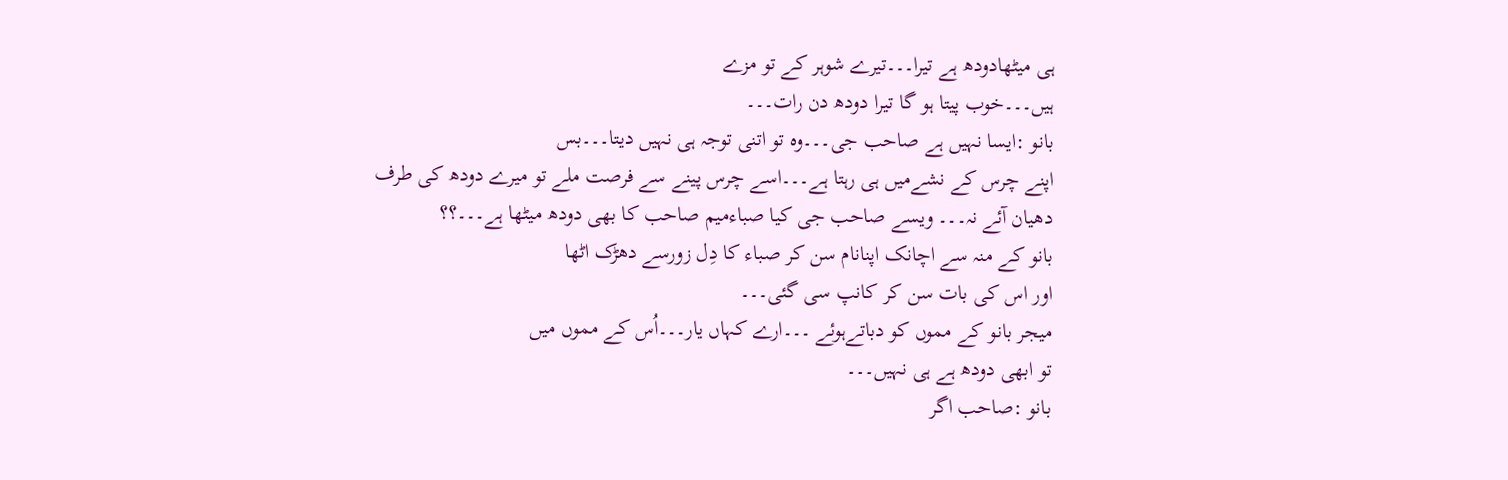ہی میٹھادودھ ہے تیرا۔۔۔تیرے شوہر کے تو مزے
ہیں۔۔۔خوب پیتا ہو گا تیرا دودھ دن رات۔۔۔
بانو :ایسا نہیں ہے صاحب جی۔۔۔وہ تو اتنی توجہ ہی نہیں دیتا۔۔۔بس
اپنے چرس کے نشےمیں ہی رہتا ہے۔۔۔اسے چرس پینے سے فرصت ملے تو میرے دودھ کی طرف
دھیان آئے نہ۔۔۔ ویسے صاحب جی کیا صباءمیم صاحب کا بھی دودھ میٹھا ہے۔۔۔؟؟
بانو کے منہ سے اچانک اپنانام سن کر صباء کا دِل زورسے دھڑک اٹھا
اور اس کی بات سن کر کانپ سی گئی۔۔۔
میجر بانو کے مموں کو دباتےہوئے ۔۔۔ارے کہاں یار۔۔۔اُس کے مموں میں
تو ابھی دودھ ہے ہی نہیں۔۔۔
بانو :صاحب اگر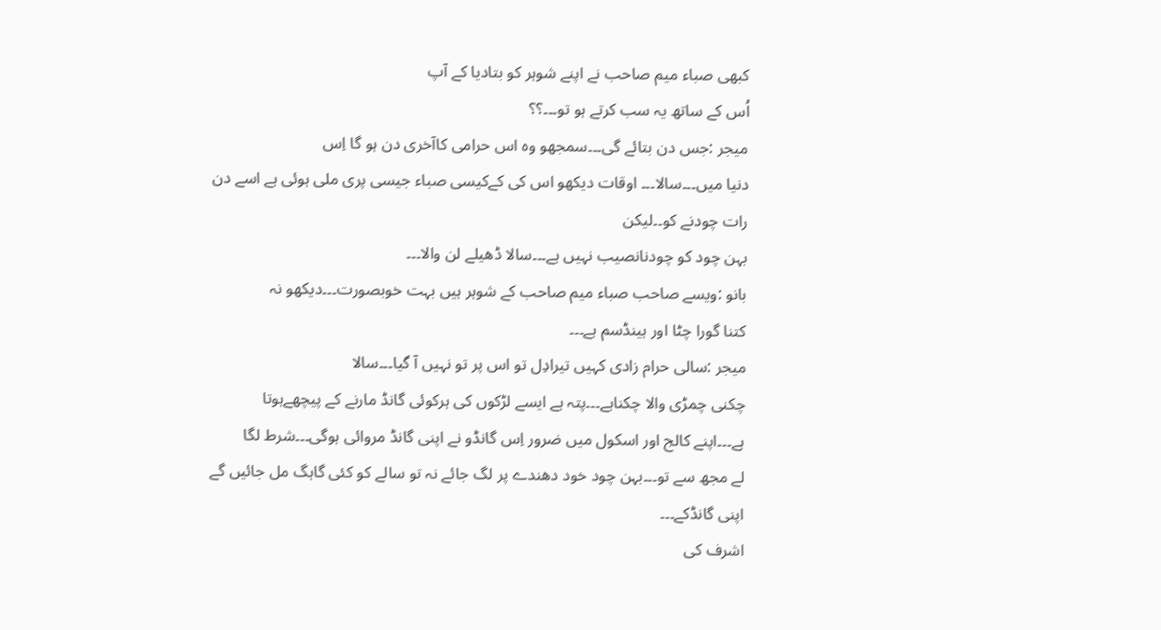کبھی صباء میم صاحب نے اپنے شوہر کو بتادیا کے آپ
اُس کے ساتھ یہ سب کرتے ہو تو۔۔۔؟؟
میجر :جس دن بتائے گی۔۔۔سمجھو وہ اس حرامی کاآخری دن ہو گا اِس
دنیا میں۔۔۔سالا۔۔۔ اوقات دیکھو اس کی کےکیسی صباء جیسی پری ملی ہوئی ہے اسے دن
رات چودنے کو۔۔لیکن
بہن چود کو چودنانصیب نہیں ہے۔۔۔سالا ڈھیلے لن والا۔۔۔
بانو :ویسے صاحب صباء میم صاحب کے شوہر ہیں بہت خوبصورت۔۔۔دیکھو نہ
کتنا گورا چٹا اور ہینڈسم ہے۔۔۔
میجر :سالی حرام زادی کہیں تیرادِل تو اس پر تو نہیں آ گیا۔۔۔سالا
چکنی چمڑی والا چکناہے۔۔۔پتہ ہے ایسے لڑکوں کی ہرکوئی گانڈ مارنے کے پیچھےہوتا
ہے۔۔۔اپنے کالج اور اسکول میں ضرور اِس گانڈو نے اپنی گانڈ مروائی ہوگی۔۔۔شرط لگا
لے مجھ سے تو۔۔۔بہن چود خود دھندے پر لگ جائے نہ تو سالے کو کئی گاہگ مل جائیں گے
اپنی گانڈکے۔۔۔
اشرف کی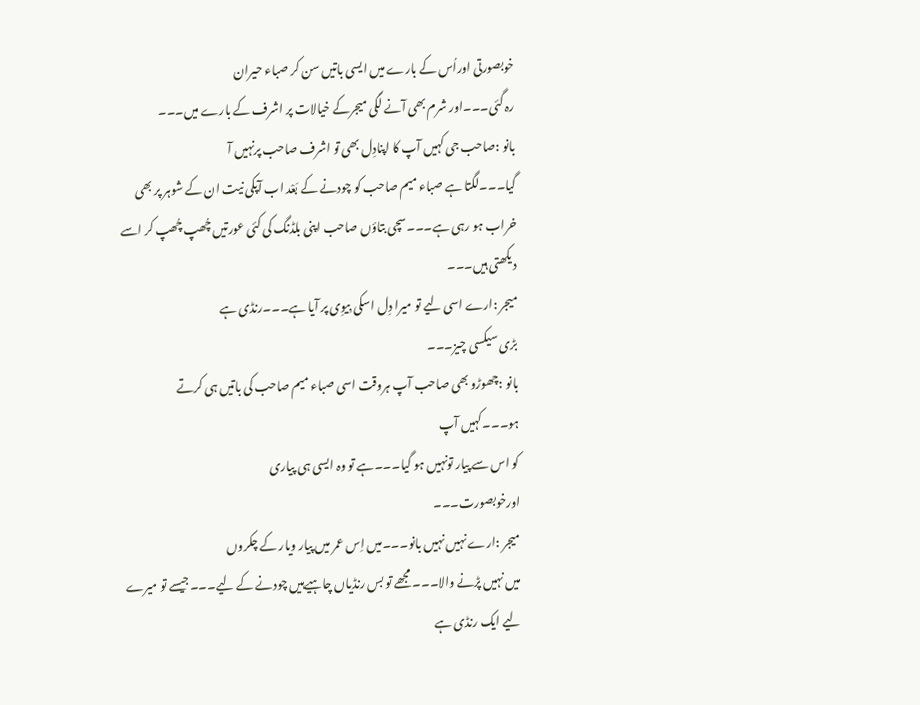خوبصورتی اوراُس کے بارے میں ایسی باتیں سن کر صباء حیران
رہ گئی۔۔۔اور شرم بھی آنے لگی میجرکے خیالات پر اشرف کے بارے میں۔۔۔
بانو :صاحب جی کہیں آپ کا اپنادِل بھی تو اشرف صاحب پرنہیں آ
گیا۔۔۔لگتا ہے صباء میم صاحب کو چودنے کے بَعْد اب آپکی نیت ان کے شوہر پر بھی
خراب ہو رہی ہے۔۔۔سچی بتاؤں صاحب اپنی بلڈنگ کی کئی عورتیں چُھپ چُھپ کر اسے
دیکھتی ہیں۔۔۔
میجر :ارے اسی لیے تو میرا دِل اسکی بِیوِی پر آیا ہے۔۔۔رنڈی ہے
بڑی سیکسی چیز۔۔۔
بانو :چھوڑو بھی صاحب آپ ہروقت اسی صباء میم صاحب کی باتیں ہی کرتے
ہو۔۔۔کہیں آپ
کو اس سے پیار تونہیں ہو گیا۔۔۔ہے تو وہ ایسی ہی پیاری
اورخوبصورت۔۔۔
میجر :ارے نہیں نہیں بانو۔۔۔میں اِس عمر میں پیار ویار کے چکروں
میں نہیں پڑنے والا۔۔۔ مجھے تو بس رنڈیاں چاہیےہیں چودنے کے لیے۔۔۔جیسے تو میرے
لیے ایک رنڈی ہے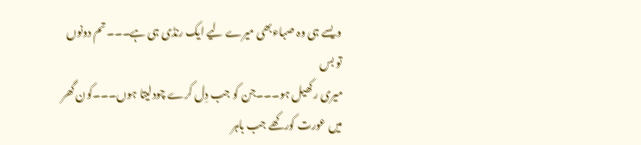ویسے ہی وہ صباءبھی میرے لیے ایک رنڈی ہی ہے۔۔۔تم دونوں تو بس
میری رکھیل ہو۔۔۔جن کو جب دِل کرے چودلیتا ہوں۔۔۔کون گھر میں عورت کورکھے جب باہر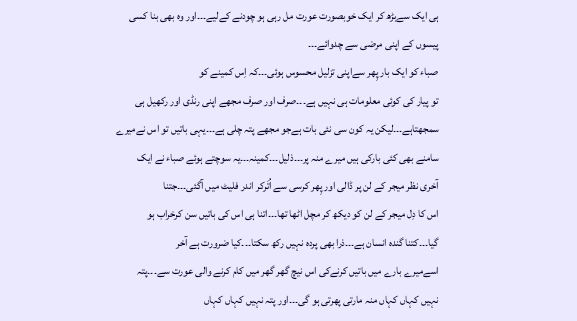ہی ایک سےبڑھ کر ایک خوبصورت عورت مل رہی ہو چودنے کےلیے۔۔۔اور وہ بھی بنا کسی
پیسوں کے اپنی مرضی سے چدوائے۔۔۔
صباء کو ایک بار پِھر سےاپنی تزلیل محسوس ہوئی۔۔۔کہ اِس کمینے کو
تو پیار کی کوئی معلومات ہی نہیں ہے۔۔۔صرف اور صرف مجھے اپنی رنڈی اور رکھیل ہی
سمجھتاہے۔۔۔لیکن یہ کون سی نئی بات ہےجو مجھے پتہ چلی ہے۔۔۔یہی باتیں تو اس نےمیرے
سامنے بھی کئی بارکی ہیں میرے منہ پر۔۔۔ذلیل۔۔۔کمینہ۔۔۔یہ سوچتے ہوئے صباء نے ایک
آخری نظر میجر کے لن پر ڈالی اور پِھر کرسی سے اُتَرکر اندر فلیٹ میں آگئی۔۔۔جتنا
اس کا دِل میجر کے لن کو دیکھ کر مچل اٹھا تھا۔۔۔اتنا ہی اس کی باتیں سن کرخراب ہو
گیا۔۔۔کتنا گندہ انسان ہے۔۔۔ذرا بھی پردہ نہیں رکھ سکتا۔۔۔کیا ضرورت ہے آخر
اسےمیرے بارے میں باتیں کرنےکی اس نیچ گھر گھر میں کام کرنے والی عورت سے۔۔۔پتہ
نہیں کہاں کہاں منہ مارتی پھرتی ہو گی۔۔۔اور پتہ نہیں کہاں کہاں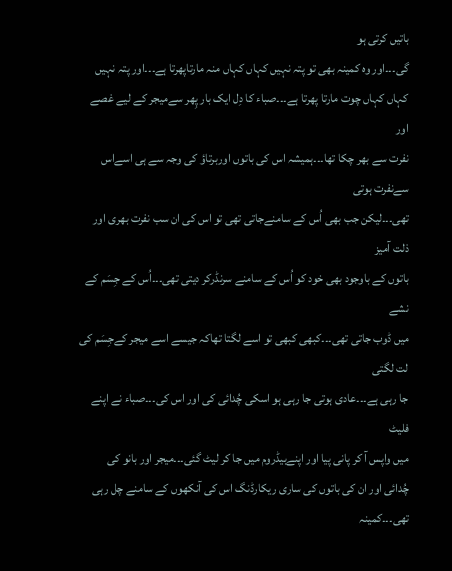باتیں کرتی ہو
گی۔۔۔اور وہ کمینہ بھی تو پتہ نہیں کہاں کہاں منہ مارتاپھرتا ہے۔۔۔اور پتہ نہیں
کہاں کہاں چوت مارتا پھرتا ہے۔۔۔صباء کا دِل ایک بار پِھر سےمیجر کے لیے غصے اور
نفرت سے بھر چکا تھا۔۔۔ہمیشہ اس کی باتوں اوربرتاؤ کی وجہ سے ہی اسےاس سےنفرت ہوتی
تھی۔۔۔لیکن جب بھی اُس کے سامنےجاتی تھی تو اس کی ان سب نفرت بھری اور ذلت آمیز
باتوں کے باوجود بھی خود کو اُس کے سامنے سرنڈرکر دیتی تھی۔۔۔اُس کے جِسَم کے نشے
میں ڈوب جاتی تھی۔۔۔کبھی کبھی تو اسے لگتا تھاکہ جیسے اسے میجر کےجِسَم کی لت لگتی
جا رہی ہے۔۔۔عادی ہوتی جا رہی ہو اسکی چُدائی کی اور اس کی۔۔۔صباء نے اپنے فلیٹ
میں واپس آ کر پانی پیا اور اپنےبیڈروم میں جا کر لیٹ گئی۔۔۔میجر اور بانو کی
چُدائی اور ان کی باتوں کی ساری ریکارڈنگ اس کی آنكھوں کے سامنے چل رہی
تھی۔۔۔کمینہ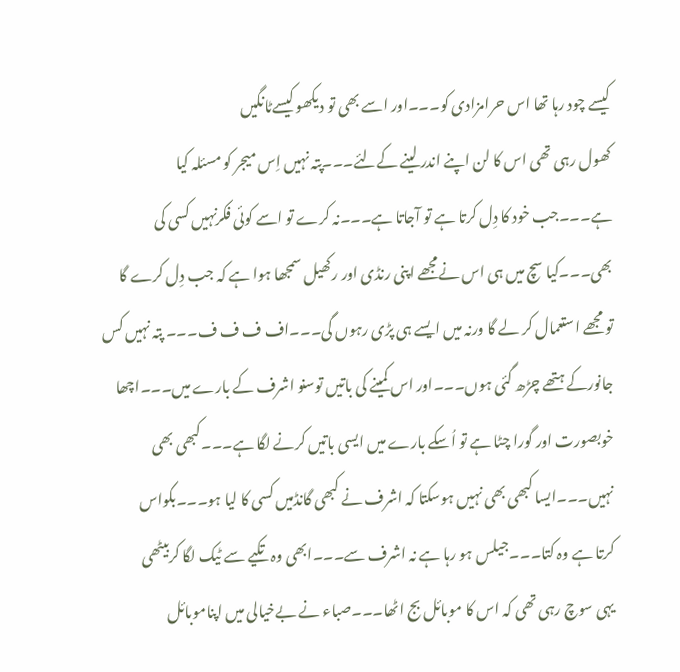کیسے چود رہا تھا اس حرامزادی کو۔۔۔اور اسے بھی تو دیکھو کیسےٹانگیں
کھول رہی تھی اس کا لن اپنے اندر لینے کےلئے۔۔۔پتہ نہیں اِس میجر کو مسئلہ کیا
ہے۔۔۔جب خود کا دِل کرتا ہے تو آجاتا ہے۔۔۔نہ کرے تو اسے کوئی فکرنہیں کسی کی
بھی۔۔۔کیا سچ میں ہی اس نےمجھے اپنی رنڈی اور رکھیل سمجھا ہوا ہے کہ جب دِل کرے گا
تو مجھے استعمال کر لے گا ورنہ میں ایسے ہی پڑی رہوں گی۔۔۔اف ف ف ف۔۔۔ پتہ نہیں کس
جانورکے ہتھے چڑھ گئی ہوں۔۔۔اور اس کمینے کی باتیں توسنو اشرف کے بارے میں۔۔۔اچھا
خوبصورت اور گورا چٹا ہے تو اُسکے بارے میں ایسی باتیں کرنے لگا ہے۔۔۔کبھی بھی
نہیں۔۔۔ایسا کبھی بھی نہیں ہوسکتا کہ اشرف نے کبھی گانڈمیں کسی کا لیا ہو۔۔۔بکواس
کرتا ہے وہ کتا۔۔۔جیلس ہو رہا ہے نہ اشرف سے۔۔۔ابھی وہ تکیے سے ٹیک لگا کربیٹھی
یہی سوچ رہی تھی کہ اس کا موبائل بج اٹھا۔۔۔صباء نے بےخیالی میں اپناموبائل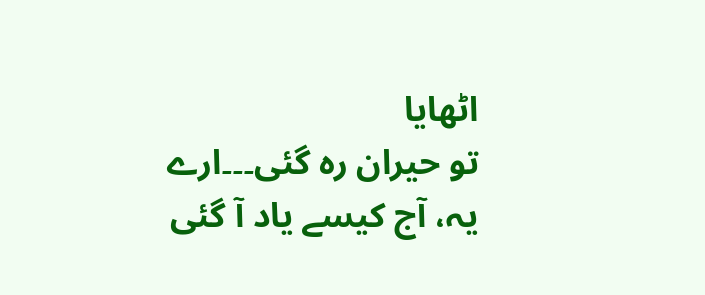اٹھایا
تو حیران رہ گئی۔۔۔ارے یہ، آج کیسے یاد آ گئی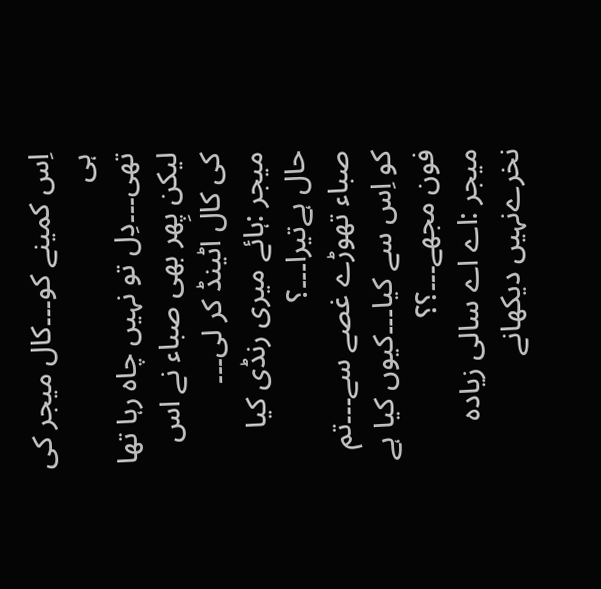اِس کمینے کو۔۔۔کال میجر کی ہی
تھی۔۔۔دِل تو نہیں چاہ رہا تھا لیکن پِھر بھی صباء نے اس کی کال اٹینڈ کر لی۔۔۔
میجر :ہائے میری رنڈی کیا حال ہےتیرا۔۔۔؟
صباء تھوڑے غصے سے۔۔۔تم کو اِس سے کیا۔۔۔کیوں کیا ہے فون مجھے۔۔۔؟؟
میجر :اے اے سالی زیادہ نخرےنہیں دیکھانے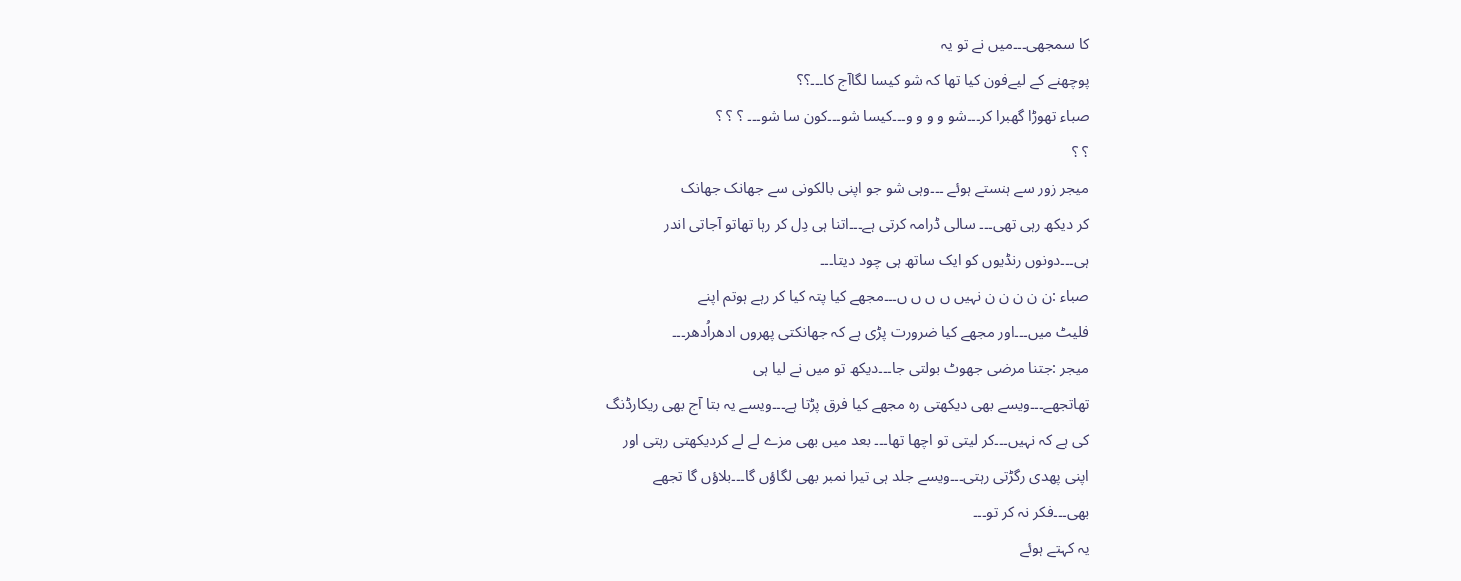کا سمجھی۔۔۔میں نے تو یہ
پوچھنے کے لیےفون کیا تھا کہ شو کیسا لگاآج کا۔۔۔؟؟
صباء تھوڑا گھبرا کر۔۔۔شو و و و و۔۔۔کیسا شو۔۔۔کون سا شو۔۔۔ ؟ ؟ ؟
؟ ؟
میجر زور سے ہنستے ہوئے ۔۔۔وہی شو جو اپنی بالکونی سے جھانک جھانک
کر دیکھ رہی تھی۔۔۔ سالی ڈرامہ کرتی ہے۔۔۔اتنا ہی دِل کر رہا تھاتو آجاتی اندر
ہی۔۔۔دونوں رنڈیوں کو ایک ساتھ ہی چود دیتا۔۔۔
صباء :ن ن ن ن ن نہیں ں ں ں ں۔۔۔مجھے کیا پتہ کیا کر رہے ہوتم اپنے
فلیٹ میں۔۔۔اور مجھے کیا ضرورت پڑی ہے کہ جھانکتی پھروں ادھراُدھر۔۔۔
میجر :جتنا مرضی جھوٹ بولتی جا۔۔۔دیکھ تو میں نے لیا ہی
تھاتجھے۔۔۔ویسے بھی دیکھتی رہ مجھے کیا فرق پڑتا ہے۔۔۔ویسے یہ بتا آج بھی ریکارڈنگ
کی ہے کہ نہیں۔۔۔کر لیتی تو اچھا تھا۔۔۔ بعد میں بھی مزے لے لے کردیکھتی رہتی اور
اپنی پھدی رگڑتی رہتی۔۔۔ویسے جلد ہی تیرا نمبر بھی لگاؤں گا۔۔۔بلاؤں گا تجھے
بھی۔۔۔فکر نہ کر تو۔۔۔
یہ کہتے ہوئے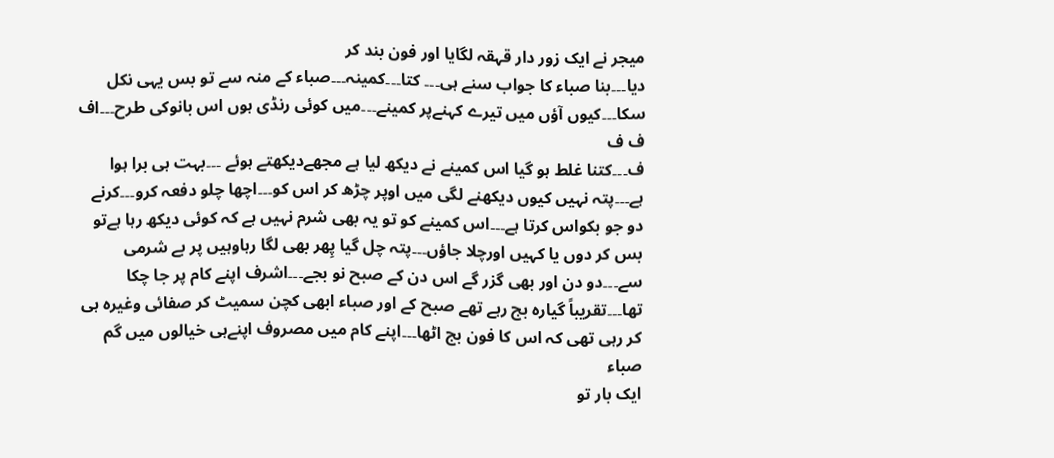میجر نے ایک زور دار قہقہ لگایا اور فون بند کر
دیا۔۔۔بنا صباء کا جواب سنے ہی۔۔۔ کتا۔۔۔کمینہ۔۔۔صباء کے منہ سے تو بس یہی نکل
سکا۔۔۔کیوں آؤں میں تیرے کہنےپر کمینے۔۔۔میں کوئی رنڈی ہوں اس بانوکی طرح۔۔۔اف ف ف
ف۔۔۔کتنا غلط ہو گیا اس کمینے نے دیکھ لیا ہے مجھےدیکھتے ہوئے ۔۔۔بہت ہی برا ہوا
ہے۔۔۔پتہ نہیں کیوں دیکھنے لگی میں اوپر چڑھ کر اس کو۔۔۔اچھا چلو دفعہ کرو۔۔۔کرنے
دو جو بکواس کرتا ہے۔۔۔اس کمینے کو تو یہ بھی شرم نہیں ہے کہ کوئی دیکھ رہا ہےتو
بس کر دوں یا کہیں اورچلا جاؤں۔۔۔پتہ چل گیا پِھر بھی لگا رہاوہیں پر بے شرمی
سے۔۔۔دو دن اور بھی گزر گے اس دن کے صبح نو بجے۔۔۔اشرف اپنے کام پر جا چکا
تھا۔۔۔تقریباً گیارہ بج رہے تھے صبح کے اور صباء ابھی کچن سمیٹ کر صفائی وغیرہ ہی
کر رہی تھی کہ اس کا فون بج اٹھا۔۔۔اپنے کام میں مصروف اپنےہی خیالوں میں گم صباء
ایک بار تو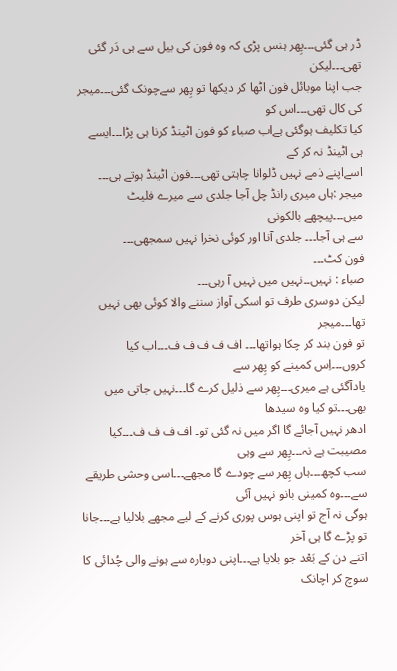ڈر ہی گئی۔۔۔پِھر ہنس پڑی کہ وہ فون کی بیل سے ہی دَر گئی تھی۔۔۔لیکن
جب اپنا موبائل فون اٹھا کر دیکھا تو پِھر سےچونک گئی۔۔۔میجر کی کال تھی۔۔۔اس کو
کیا تکلیف ہوگئی ہےاب صباء کو فون اٹینڈ کرنا ہی پڑا۔۔۔ایسے ہی اٹینڈ نہ کر کے
اسےاپنے ذمے نہیں ڈلوانا چاہتی تھی۔۔۔فون اٹینڈ ہوتے ہی۔۔۔
میجر :ہاں میری رانڈ چل آجا جلدی سے میرے فلیٹ میں۔۔۔پیچھے بالکونی
سے ہی آجا۔۔۔ جلدی آنا اور کوئی نخرا نہیں سمجھی۔۔۔
فون کٹ۔۔۔
صباء : نہیں۔۔نہیں میں نہیں آ رہی۔۔۔
لیکن دوسری طرف تو اسکی آواز سننے والا کوئی بھی نہیں تھا۔۔۔میجر
تو فون بند کر چکا ہواتھا۔۔۔ اف ف ف ف ف۔۔۔اب کیا کروں۔۔۔اِس کمینے کو پِھر سے
یادآگئی ہے میری۔۔۔پِھر سے ذلیل کرے گا۔۔۔نہیں جاتی میں بھی۔۔۔تو کیا وہ سیدھا
ادھر نہیں آجائے گا اگر میں نہ گئی تو۔ اف ف ف ف۔۔۔کیا مصیبت ہے نہ۔۔۔پِھر سے وہی
سب کچھ۔۔۔ہاں پِھر سے چودے گا مجھے۔۔۔اسی وحشی طریقے سے۔۔۔وہ کمینی بانو نہیں آئی
ہوگی نہ آج تو اپنی ہوس پوری کرنے کے لیے مجھے بلالیا ہے۔۔۔جانا تو پڑے گا ہی آخر
اتنے دن کے بَعْد جو بلایا ہے۔۔۔اپنی دوبارہ سے ہونے والی چُدائی کا سوچ کر اچانک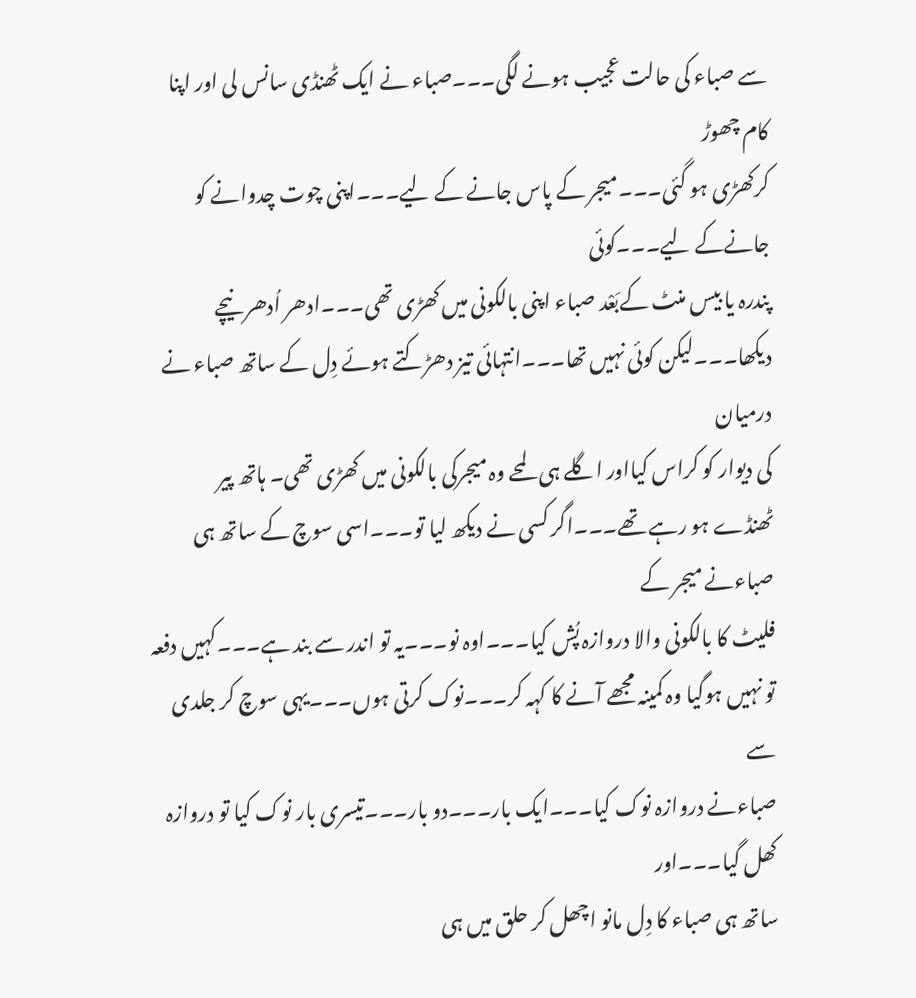سے صباء کی حالت عجیب ہونے لگی۔۔۔صباء نے ایک ٹھنڈی سانس لی اور اپنا کام چھوڑ
کرکھڑی ہو گئی۔۔۔میجر کے پاس جانے کے لیے۔۔۔اپنی چوت چدوانے کو جانےکے لیے۔۔۔کوئی
پندرہ یا بیس منٹ کےبَعْد صباء اپنی بالکونی میں کھڑی تھی۔۔۔ادھر اُدھر نیچے
دیکھا۔۔۔لیکن کوئی نہیں تھا۔۔۔انتہائی تیز دھڑکتے ہوئے دِل کے ساتھ صباء نے درمیان
کی دیوار کو کراس کیااور اگلے ہی لمحے وہ میجرکی بالکونی میں کھڑی تھی۔ ہاتھ پیر
ٹھنڈے ہو رہے تھے۔۔۔اگر کسی نے دیکھ لیا تو۔۔۔اسی سوچ کے ساتھ ہی صباءنے میجر کے
فلیٹ کا بالکونی والا دروازہ پُش کیا۔۔۔اوہ نو۔۔۔یہ تو اندر سے بند ہے۔۔۔کہیں دفعہ
تو نہیں ہوگیا وہ کمینہ مجھے آنے کا کہہ کر۔۔۔نوک کرتی ہوں۔۔۔یہی سوچ کر جلدی سے
صباءنے دروازہ نوک کیا۔۔۔ایک بار۔۔۔دو بار۔۔۔تیسری بار نوک کیا تو دروازہ کھل گیا۔۔۔اور
ساتھ ہی صباء کا دِل مانو اچھل کر حلق میں ہی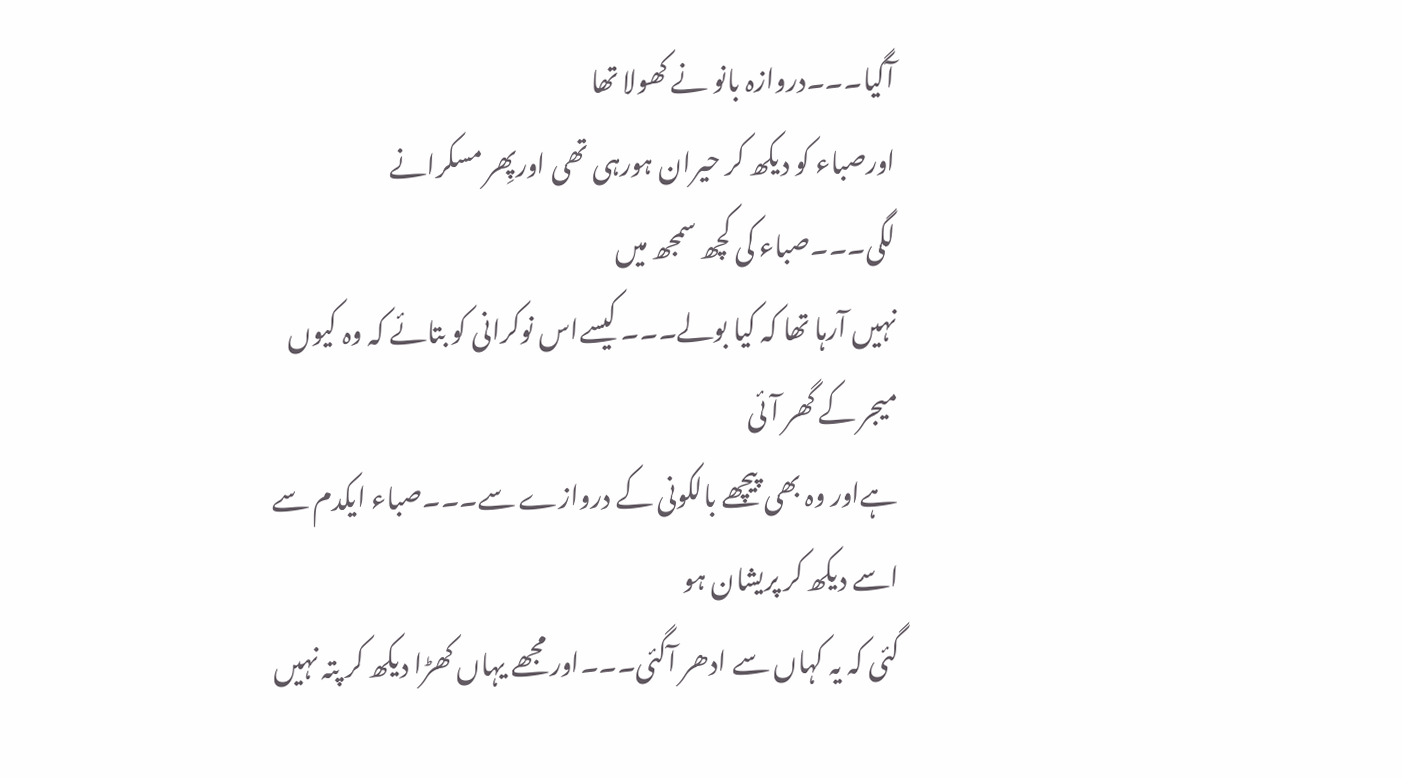آگیا۔۔۔دروازہ بانو نے کھولا تھا
اورصباء کو دیکھ کر حیران ہورہی تھی اورپِھر مسکرانے لگی۔۔۔صباء کی کچھ سمجھ میں
نہیں آرہا تھا کہ کیا بولے۔۔۔ کیسےاس نوکرانی کو بتائے کہ وہ کیوں میجر کے گھر آئی
ہےاور وہ بھی پیچھے بالکونی کے دروازے سے۔۔۔صباء ایکدم سے اسے دیکھ کر پریشان ہو
گئی کہ یہ کہاں سے ادھر آگئی۔۔۔اور مجھے یہاں کھڑا دیکھ کر پتہ نہیں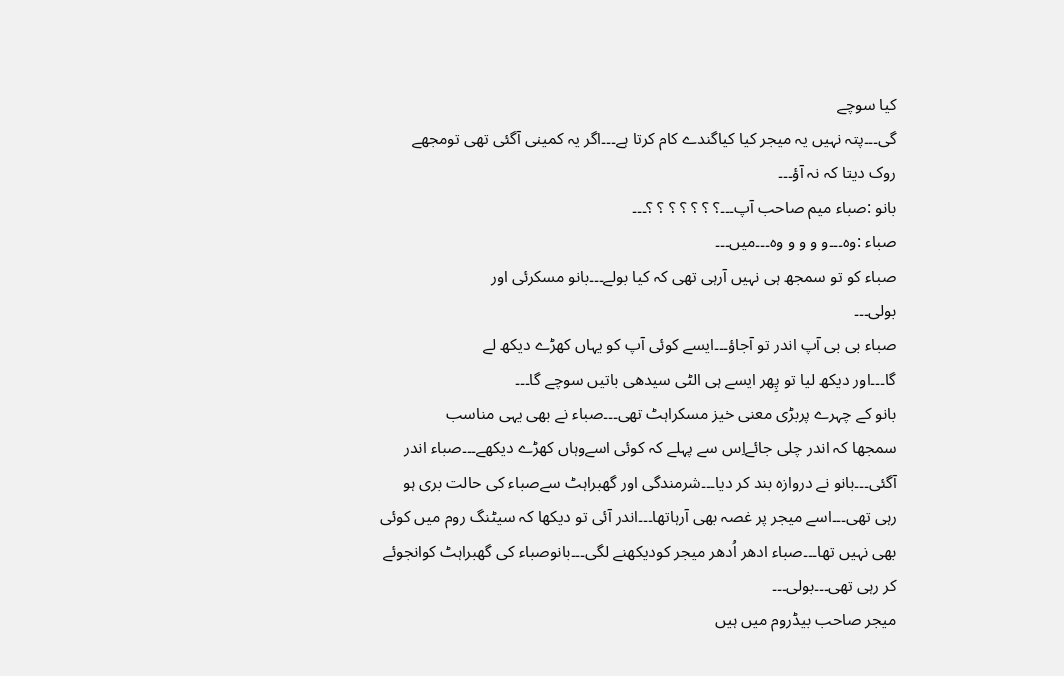کیا سوچے
گی۔۔۔پتہ نہیں یہ میجر کیا کیاگندے کام کرتا ہے۔۔۔اگر یہ کمینی آگئی تھی تومجھے
روک دیتا کہ نہ آؤ۔۔۔
بانو :صباء میم صاحب آپ۔۔۔؟ ؟ ؟ ؟ ؟ ؟ ؟۔۔۔
صباء :وہ۔۔۔و و و و وہ۔۔۔میں۔۔۔
صباء کو تو سمجھ ہی نہیں آرہی تھی کہ کیا بولے۔۔۔بانو مسکرئی اور
بولی۔۔۔
صباء بی بی آپ اندر تو آجاؤ۔۔۔ایسے کوئی آپ کو یہاں کھڑے دیکھ لے
گا۔۔۔اور دیکھ لیا تو پِھر ایسے ہی الٹی سیدھی باتیں سوچے گا۔۔۔
بانو کے چہرے پربڑی معنی خیز مسکراہٹ تھی۔۔۔صباء نے بھی یہی مناسب
سمجھا کہ اندر چلی جائےاِس سے پہلے کہ کوئی اسےوہاں کھڑے دیکھے۔۔۔صباء اندر
آگئی۔۔۔بانو نے دروازہ بند کر دیا۔۔۔شرمندگی اور گھبراہٹ سےصباء کی حالت بری ہو
رہی تھی۔۔۔اسے میجر پر غصہ بھی آرہاتھا۔۔۔اندر آئی تو دیکھا کہ سیٹنگ روم میں کوئی
بھی نہیں تھا۔۔۔صباء ادھر اُدھر میجر کودیکھنے لگی۔۔۔بانوصباء کی گھبراہٹ کوانجوئے
کر رہی تھی۔۔۔بولی۔۔۔
میجر صاحب بیڈروم میں ہیں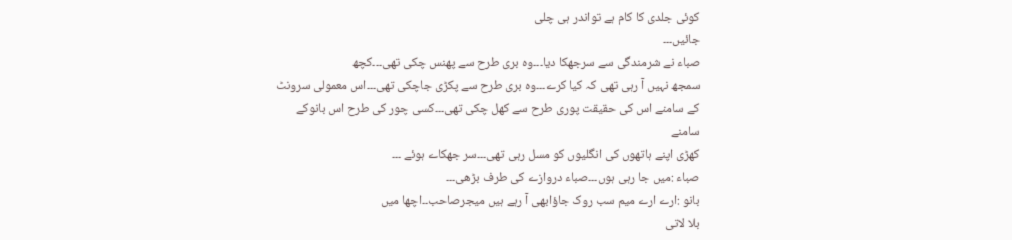کوئی جلدی کا کام ہے تواندر ہی چلی
جائیں۔۔۔
صباء نے شرمندگی سے سرجھکا دیا۔۔۔وہ بری طرح سے پھنس چکی تھی۔۔۔کچھ
سمجھ نہیں آ رہی تھی کہ کیا کرے۔۔۔وہ بری طرح سے پکڑی جاچکی تھی۔۔۔اس معمولی سرونٹ
کے سامنے اس کی حقیقت پوری طرح سے کھل چکی تھی۔۔۔کسی چور کی طرح اس بانوکے سامنے
کھڑی اپنے ہاتھوں کی انگلیوں کو مسل رہی تھی۔۔۔سر جھکاے ہوئے ۔۔۔
صباء :میں جا رہی ہوں۔۔۔صباء دروازے کی طرف بڑھی۔۔۔
بانو :ارے ارے میم سب روک جاؤابھی آ رہے ہیں میجرصاحب۔۔اچھا میں
بلا لاتی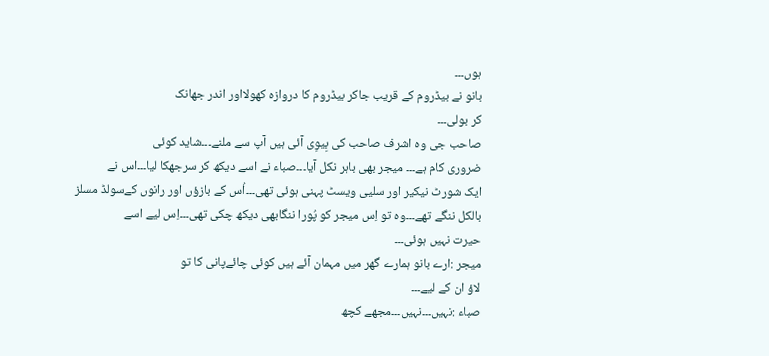ہوں۔۔۔
بانو نے بیڈروم کے قریب جاکر بیڈروم کا دروازہ کھولااور اندر جھانک
کر بولی۔۔۔
صاحب جی وہ اشرف صاحب کی بِیوِی آئی ہیں آپ سے ملنے۔۔۔شاید کوئی
ضروری کام ہے۔۔۔ میجر بھی باہر نکل آیا۔۔۔صباء نے اسے دیکھ کر سرجھکا لیا۔۔۔اس نے
ایک شورٹ نیکیر اور سلیی ویسٹ پہنی ہوئی تھی۔۔۔اُس کے بازؤں اور رانوں کےسولڈ مسلز
بالکل ننگے تھے۔۔۔وہ تو اِس میجر کو پُورا ننگابھی دیکھ چکی تھی۔۔۔اِس لیے اسے
حیرت نہیں ہوئی۔۔۔
میجر :ارے بانو ہمارے گھر میں مہمان آئے ہیں کوئی چائےپانی کا تو
لاؤ ان کے لیے۔۔۔
صباء :نہیں۔۔۔نہیں۔۔۔مجھے کچھ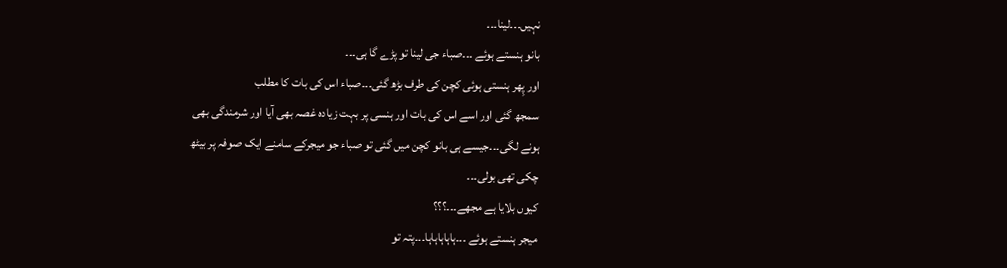نہیں۔۔۔لینا۔۔۔
بانو ہنستے ہوئے ۔۔۔صباء جی لینا تو پڑے گا ہی۔۔۔
اور پِھر ہنستی ہوئی کچن کی طرف بڑھ گئی۔۔۔صباء اس کی بات کا مطلب
سمجھ گئی اور اسے اس کی بات اور ہنسی پر بہت زیادہ غصہ بھی آیا اور شرمندگی بھی
ہونے لگی۔۔۔جیسے ہی بانو کچن میں گئی تو صباء جو میجرکے سامنے ایک صوفہ پر بیٹھ
چکی تھی بولی۔۔۔
کیوں بلایا ہے مجھے۔۔۔؟؟؟
میجر ہنستے ہوئے ۔۔۔ہاہاہاہاہا۔۔۔پتہ تو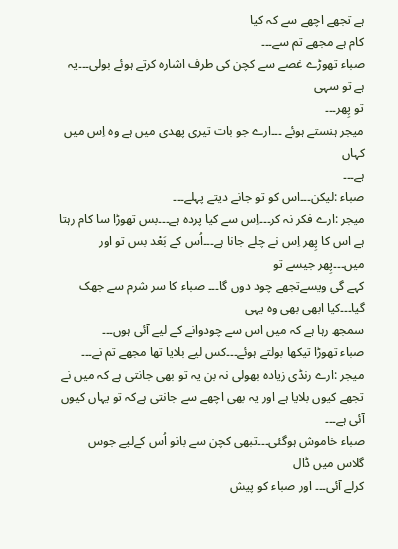ہے تجھے اچھے سے کہ کیا
کام ہے مجھے تم سے۔۔۔
صباء تھوڑے غصے سے کچن کی طرف اشارہ کرتے ہوئے بولی۔۔۔یہ ہے تو سہی
تو پِھر۔۔۔
میجر ہنستے ہوئے ۔۔۔ارے جو بات تیری پھدی میں ہے وہ اِس میں کہاں
ہے۔۔۔
صباء :لیکن۔۔۔اس کو تو جانے دیتے پہلے۔۔۔
میجر :ارے فکر نہ کر۔۔۔اِس سے کیا پردہ ہے۔۔۔بس تھوڑا سا کام رہتا
ہے اس کا پِھر اِس نے چلے جانا ہے۔۔۔اُس کے بَعْد بس تو اور میں۔۔۔پِھر جیسے تو
کہے گی ویسےتجھے چود دوں گا۔۔۔ صباء کا سر شرم سے جھک گیا۔۔۔کیا ابھی بھی وہ یہی
سمجھ رہا ہے کہ میں اس سے چودوانے کے لیے آئی ہوں۔۔۔
صباء تھوڑا تیکھا بولتے ہوئے۔۔۔کس لیے بلایا تھا مجھے تم نے۔۔۔
میجر :ارے رنڈی زیادہ بھولی نہ بن یہ تو بھی جانتی ہے کہ میں نے
تجھے کیوں بلایا ہے اور یہ بھی اچھے سے جانتی ہےکہ تو یہاں کیوں آئی ہے۔۔۔
صباء خاموش ہوگئی۔۔۔تبھی کچن سے بانو اُس کےلیے جوس گلاس میں ڈال
کرلے آئی۔۔۔ اور صباء کو پیش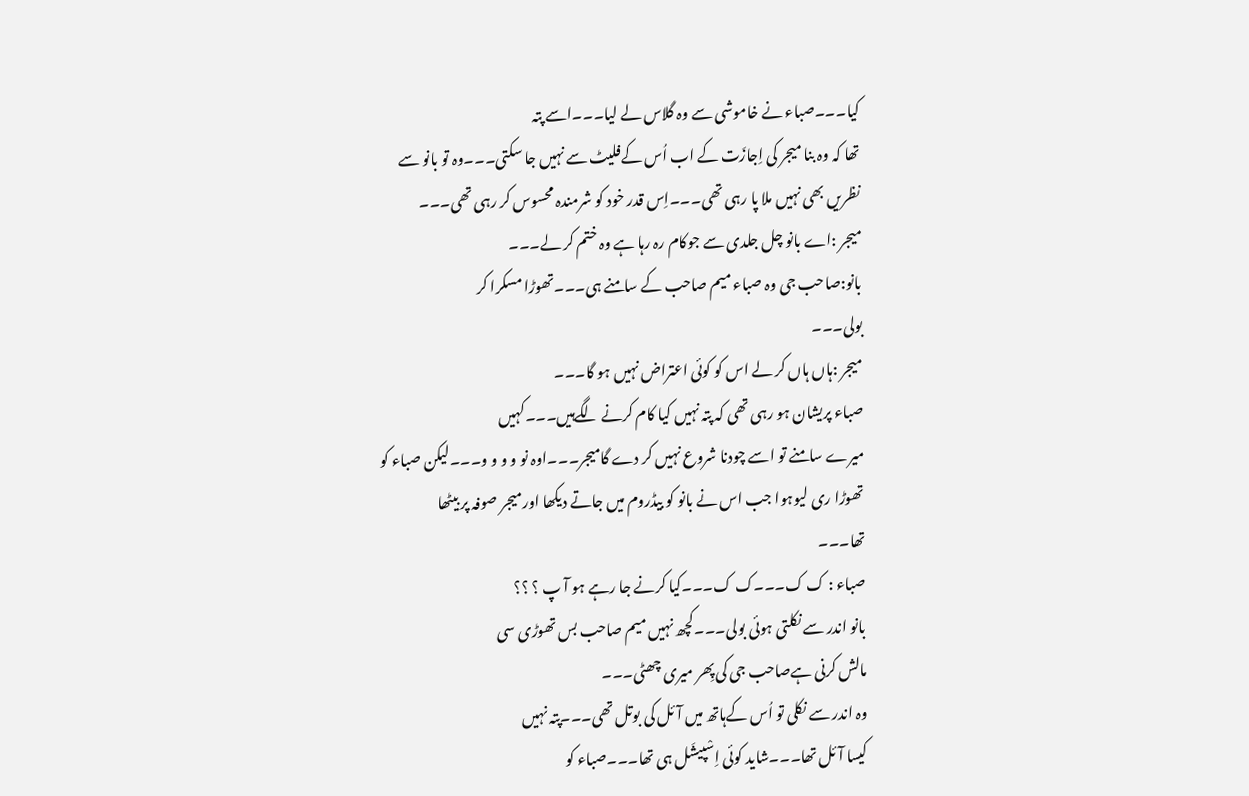کیا۔۔۔صباء نے خاموشی سے وہ گلاس لے لیا۔۔۔اسے پتہ
تھا کہ وہ بنا میجر کی اِجازَت کے اب اُس کےفلیٹ سے نہیں جا سکتی۔۔۔وہ تو بانو سے
نظریں بھی نہیں ملا پا رہی تھی۔۔۔اِس قدر خود کو شرمندہ محسوس کر رہی تھی۔۔۔
میجر :اے بانو چل جلدی سے جوکام رہ رہا ہے وہ ختم کر لے۔۔۔
بانو:صاحب جی وہ صباء میم صاحب کے سامنے ہی۔۔۔تھوڑا مسکرا کر
بولی۔۔۔
میجر :ہاں ہاں کر لے اس کو کوئی اعتراض نہیں ہو گا۔۔۔
صباء پریشان ہو رہی تھی کہ پتہ نہیں کیا کام کرنے لگےہیں۔۔۔کہیں
میرے سامنے تو اسے چودنا شروع نہیں کر دے گامیجر۔۔۔اوہ نو و و و و۔۔۔لیکن صباء کو
تھوڑا ری لیوہوا جب اس نے بانو کو بیڈروم میں جاتے دیکھا اورمیجر صوفہ پر بیٹھا
تھا۔۔۔
صباء : ک ک۔۔۔ک ک۔۔۔کیا کرنے جا رہے ہو آ پ ؟ ؟؟
بانو اندر سے نکلتی ہوئی بولی۔۔۔کچھ نہیں میم صاحب بس تھوڑی سی
مالش کرنی ہےصاحب جی کی پِھر میری چھٹی۔۔۔
وہ اندر سے نکلی تو اُس کےہاتھ میں آئل کی بوتل تھی۔۔۔پتہ نہیں
کیسا آئل تھا۔۔۔شاید کوئی اِسْپیشَل ہی تھا۔۔۔صباء کو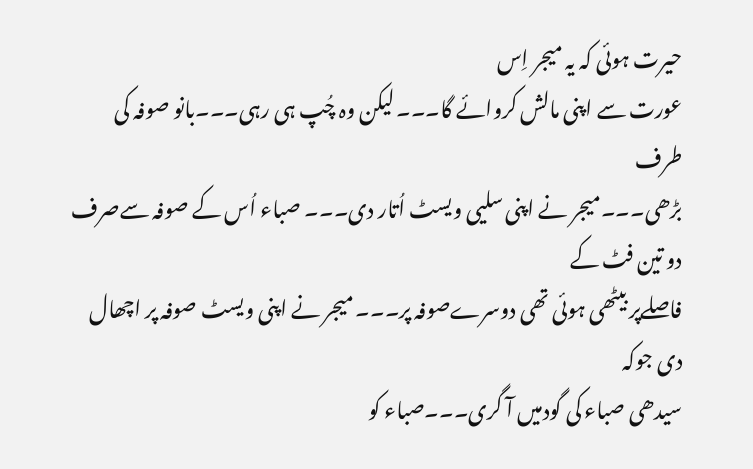حیرت ہوئی کہ یہ میجر اِس
عورت سے اپنی مالش کروائے گا۔۔۔ لیکن وہ چُپ ہی رہی۔۔۔بانو صوفہ کی طرف
بڑھی۔۔۔میجر نے اپنی سلیی ویسٹ اُتار دی۔۔۔ صباء اُس کے صوفہ سےصرف دو تین فٹ کے
فاصلےپر بیٹھی ہوئی تھی دوسرےصوفہ پر۔۔۔ میجر نے اپنی ویسٹ صوفہ پر اچھال دی جوکہ
سیدھی صباء کی گودمیں آ گری۔۔۔صباء کو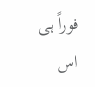فوراً ہی اس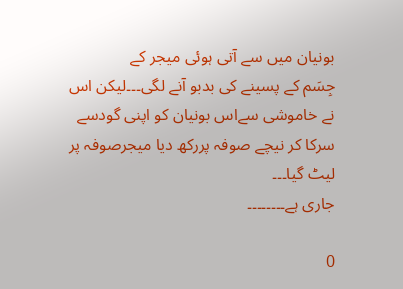بونیان میں سے آتی ہوئی میجر کے
جِسَم کے پسینے کی بدبو آنے لگی۔۔۔لیکن اس نے خاموشی سےاس بونیان کو اپنی گودسے
سرکا کر نیچے صوفہ پررکھ دیا میجرصوفہ پر لیٹ گیا۔۔۔
جاری ہے۔۔۔۔۔۔۔۔

0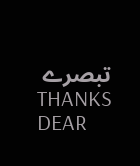تبصرے
THANKS DEAR